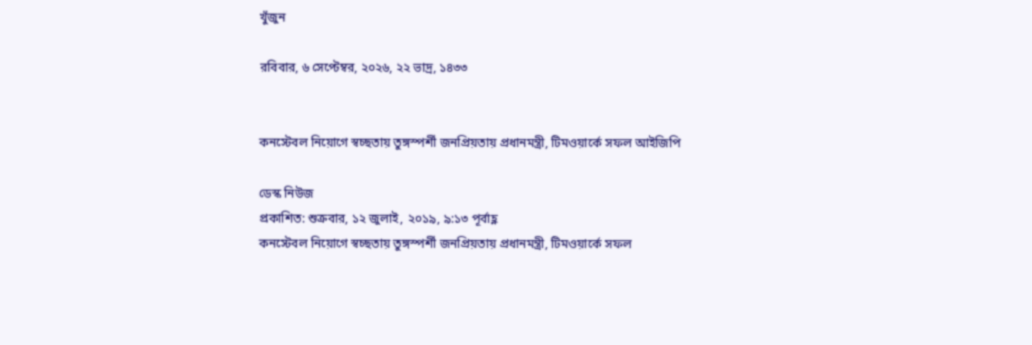খুঁজুন

রবিবার, ৬ সেপ্টেম্বর, ২০২৬, ২২ ভাদ্র, ১৪৩৩


কনস্টেবল নিয়োগে স্বচ্ছতায় তুঙ্গস্পর্শী জনপ্রিয়তায় প্রধানমন্ত্রী, টিমওয়ার্কে সফল আইজিপি

ডেস্ক নিউজ
প্রকাশিত: শুক্রবার, ১২ জুলাই, ২০১৯, ৯:১৩ পূর্বাহ্ণ
কনস্টেবল নিয়োগে স্বচ্ছতায় তুঙ্গস্পর্শী জনপ্রিয়তায় প্রধানমন্ত্রী, টিমওয়ার্কে সফল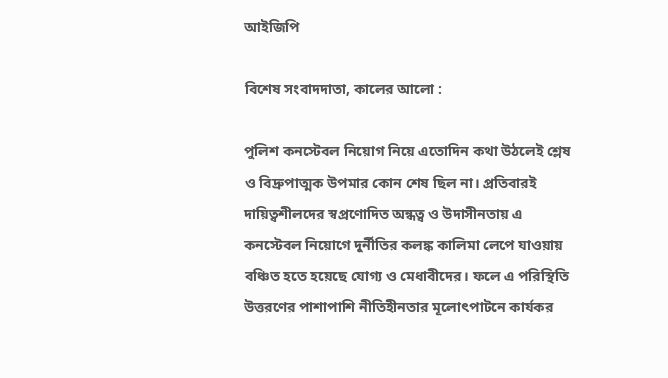আইজিপি

বিশেষ সংবাদদাতা, কালের আলো :

পুলিশ কনস্টেবল নিয়োগ নিয়ে এতোদিন কথা উঠলেই শ্লেষ ও বিদ্রুপাত্মক উপমার কোন শেষ ছিল না। প্রতিবারই দায়িত্বশীলদের স্বপ্রণোদিত অন্ধত্ব ও উদাসীনতায় এ কনস্টেবল নিয়োগে দুর্নীতির কলঙ্ক কালিমা লেপে যাওয়ায় বঞ্চিত হতে হয়েছে যোগ্য ও মেধাবীদের। ফলে এ পরিস্থিতি উত্তরণের পাশাপাশি নীতিহীনতার মূলোৎপাটনে কার্যকর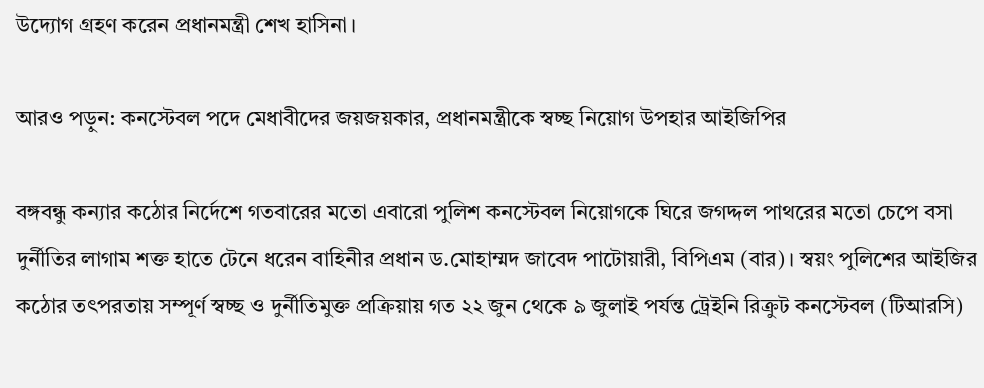উদ্যোগ গ্রহণ করেন প্রধানমন্ত্রী শেখ হাসিনা।

আরও পড়ুন: কনস্টেবল পদে মেধাবীদের জয়জয়কার, প্রধানমন্ত্রীকে স্বচ্ছ নিয়োগ উপহার আইজিপির

বঙ্গবন্ধু কন্যার কঠোর নির্দেশে গতবারের মতো এবারো পুলিশ কনস্টেবল নিয়োগকে ঘিরে জগদ্দল পাথরের মতো চেপে বসা দুর্নীতির লাগাম শক্ত হাতে টেনে ধরেন বাহিনীর প্রধান ড.মোহাম্মদ জাবেদ পাটোয়ারী, বিপিএম (বার)। স্বয়ং পুলিশের আইজির কঠোর তৎপরতায় সম্পূর্ণ স্বচ্ছ ও দুর্নীতিমুক্ত প্রক্রিয়ায় গত ২২ জুন থেকে ৯ জুলাই পর্যন্ত ট্রেইনি রিক্রুট কনস্টেবল (টিআরসি)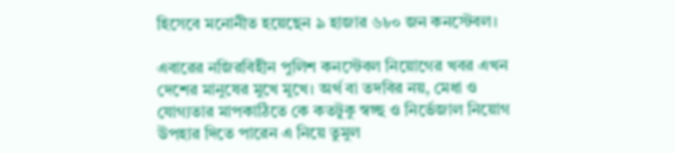হিসেবে মনোনীত হয়েছেন ৯ হাজার ৬৮০ জন কনস্টেবল।

এবারের নজিরবিহীন পুলিশ কনস্টেবল নিয়োগের খবর এখন দেশের মানুষের মুখে মুখে। অর্থ বা তদবির নয়, মেধা ও যোগ্যতার মাপকাঠিতে কে কতটুকু স্বচ্ছ ও নির্ভেজাল নিয়োগ উপহার দিতে পারেন এ নিয়ে তুমুল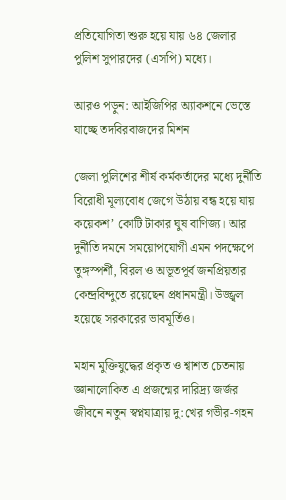প্রতিযোগিতা শুরু হয়ে যায় ৬৪ জেলার পুলিশ সুপারদের (এসপি) মধ্যে।

আরও পড়ুন: আইজিপির অ্যাকশনে ভেস্তে যাচ্ছে তদবিরবাজদের মিশন

জেলা পুলিশের শীর্ষ কর্মকর্তাদের মধ্যে দুর্নীতি বিরোধী মূল্যবোধ জেগে উঠায় বন্ধ হয়ে যায় কয়েকশ’ কোটি টাকার ঘুষ বাণিজ্য। আর দুর্নীতি দমনে সময়োপযোগী এমন পদক্ষেপে তুঙ্গস্পর্শী, বিরল ও অভূতপূর্ব জনপ্রিয়তার কেন্দ্রবিন্দুতে রয়েছেন প্রধানমন্ত্রী। উজ্জ্বল হয়েছে সরকারের ভাবমূর্তিও।

মহান মুক্তিযুদ্ধের প্রকৃত ও শ্বাশত চেতনায় জ্ঞানালোকিত এ প্রজন্মের দারিদ্র্য জর্জর জীবনে নতুন স্বপ্নযাত্রায় দু:খের গভীর-গহন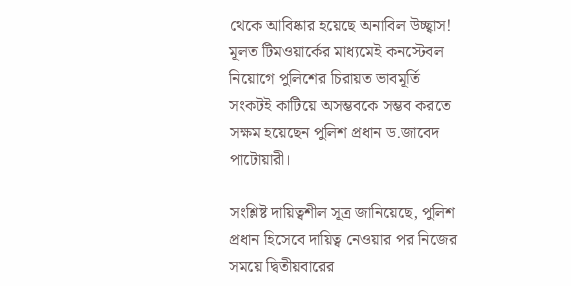থেকে আবিষ্কার হয়েছে অনাবিল উচ্ছ্বাস! মূলত টিমওয়ার্কের মাধ্যমেই কনস্টেবল নিয়োগে পুলিশের চিরায়ত ভাবমূর্তি সংকটই কাটিয়ে অসম্ভবকে সম্ভব করতে সক্ষম হয়েছেন পুলিশ প্রধান ড.জাবেদ পাটোয়ারী।

সংশ্লিষ্ট দায়িত্বশীল সূত্র জানিয়েছে, পুলিশ প্রধান হিসেবে দায়িত্ব নেওয়ার পর নিজের সময়ে দ্বিতীয়বারের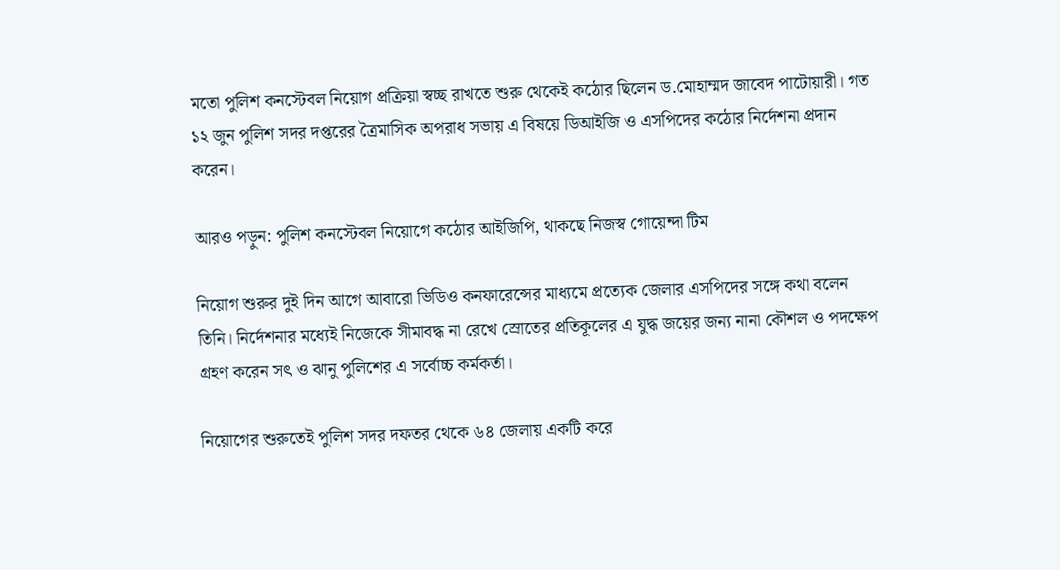মতো পুলিশ কনস্টেবল নিয়োগ প্রক্রিয়া স্বচ্ছ রাখতে শুরু থেকেই কঠোর ছিলেন ড.মোহাম্মদ জাবেদ পাটোয়ারী। গত ১২ জুন পুলিশ সদর দপ্তরের ত্রৈমাসিক অপরাধ সভায় এ বিষয়ে ডিআইজি ও এসপিদের কঠোর নির্দেশনা প্রদান করেন।

আরও পড়ুন: পুলিশ কনস্টেবল নিয়োগে কঠোর আইজিপি, থাকছে নিজস্ব গোয়েন্দা টিম

নিয়োগ শুরুর দুই দিন আগে আবারো ভিডিও কনফারেন্সের মাধ্যমে প্রত্যেক জেলার এসপিদের সঙ্গে কথা বলেন তিনি। নির্দেশনার মধ্যেই নিজেকে সীমাবদ্ধ না রেখে স্রোতের প্রতিকূলের এ যুদ্ধ জয়ের জন্য নানা কৌশল ও পদক্ষেপ গ্রহণ করেন সৎ ও ঝানু পুলিশের এ সর্বোচ্চ কর্মকর্তা।

নিয়োগের শুরুতেই পুলিশ সদর দফতর থেকে ৬৪ জেলায় একটি করে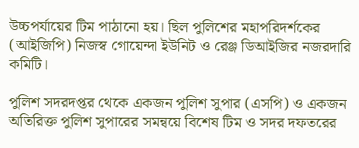উচ্চপর্যায়ের টিম পাঠানো হয়। ছিল পুলিশের মহাপরিদর্শকের (আইজিপি) নিজস্ব গোয়েন্দা ইউনিট ও রেঞ্জ ডিআইজির নজরদারি কমিটি।

পুলিশ সদরদপ্তর থেকে একজন পুলিশ সুপার (এসপি) ও একজন অতিরিক্ত পুলিশ সুপারের সমন্বয়ে বিশেষ টিম ও সদর দফতরের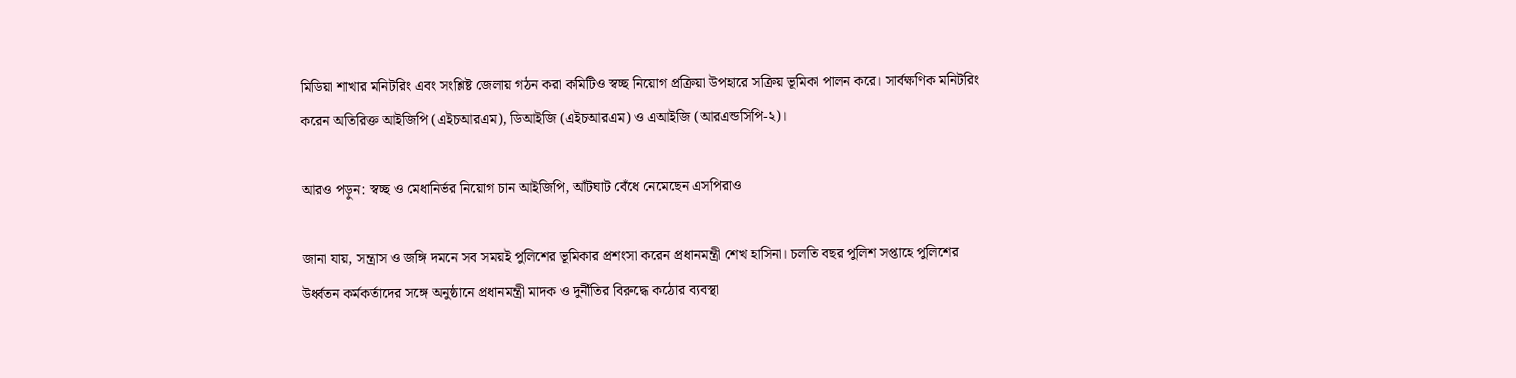মিডিয়া শাখার মনিটরিং এবং সংশ্লিষ্ট জেলায় গঠন করা কমিটিও স্বচ্ছ নিয়োগ প্রক্রিয়া উপহারে সক্রিয় ভূমিকা পালন করে। সার্বক্ষণিক মনিটরিং করেন অতিরিক্ত আইজিপি (এইচআরএম), ডিআইজি (এইচআরএম) ও এআইজি (আরএন্ডসিপি-২)।

আরও পড়ুন: স্বচ্ছ ও মেধানির্ভর নিয়োগ চান আইজিপি, আঁটঘাট বেঁধে নেমেছেন এসপিরাও

জানা যায়, সন্ত্রাস ও জঙ্গি দমনে সব সময়ই পুলিশের ভূমিকার প্রশংসা করেন প্রধানমন্ত্রী শেখ হাসিনা। চলতি বছর পুলিশ সপ্তাহে পুলিশের উর্ধ্বতন কর্মকর্তাদের সঙ্গে অনুষ্ঠানে প্রধানমন্ত্রী মাদক ও দুর্নীতির বিরুদ্ধে কঠোর ব্যবস্থা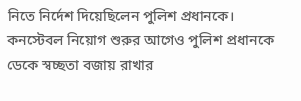নিতে নির্দেশ দিয়েছিলেন পুলিশ প্রধানকে। কনস্টেবল নিয়োগ শুরুর আগেও পুলিশ প্রধানকে ডেকে স্বচ্ছতা বজায় রাখার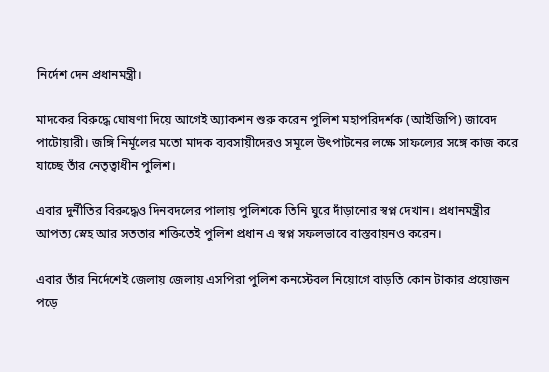নির্দেশ দেন প্রধানমন্ত্রী।

মাদকের বিরুদ্ধে ঘোষণা দিয়ে আগেই অ্যাকশন শুরু করেন পুলিশ মহাপরিদর্শক (আইজিপি) জাবেদ পাটোয়ারী। জঙ্গি নির্মূলের মতো মাদক ব্যবসায়ীদেরও সমূলে উৎপাটনের লক্ষে সাফল্যের সঙ্গে কাজ করে যাচ্ছে তাঁর নেতৃত্বাধীন পুলিশ।

এবার দুর্নীতির বিরুদ্ধেও দিনবদলের পালায় পুলিশকে তিনি ঘুরে দাঁড়ানোর স্বপ্ন দেখান। প্রধানমন্ত্রীর আপত্য স্নেহ আর সততার শক্তিতেই পুলিশ প্রধান এ স্বপ্ন সফলভাবে বাস্তবায়নও করেন।

এবার তাঁর নির্দেশেই জেলায় জেলায় এসপিরা পুলিশ কনস্টেবল নিয়োগে বাড়তি কোন টাকার প্রয়োজন পড়ে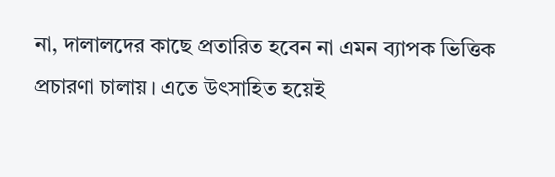না, দালালদের কাছে প্রতারিত হবেন না এমন ব্যাপক ভিত্তিক প্রচারণা চালায়। এতে উৎসাহিত হয়েই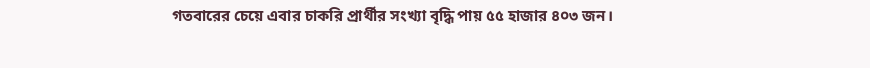গতবারের চেয়ে এবার চাকরি প্রার্থীর সংখ্যা বৃদ্ধি পায় ৫৫ হাজার ৪০৩ জন।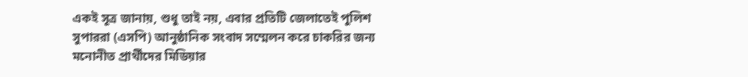একই সূত্র জানায়, শুধু তাই নয়, এবার প্রতিটি জেলাতেই পুলিশ সুপাররা (এসপি) আনুষ্ঠানিক সংবাদ সম্মেলন করে চাকরির জন্য মনোনীত প্রার্থীদের মিডিয়ার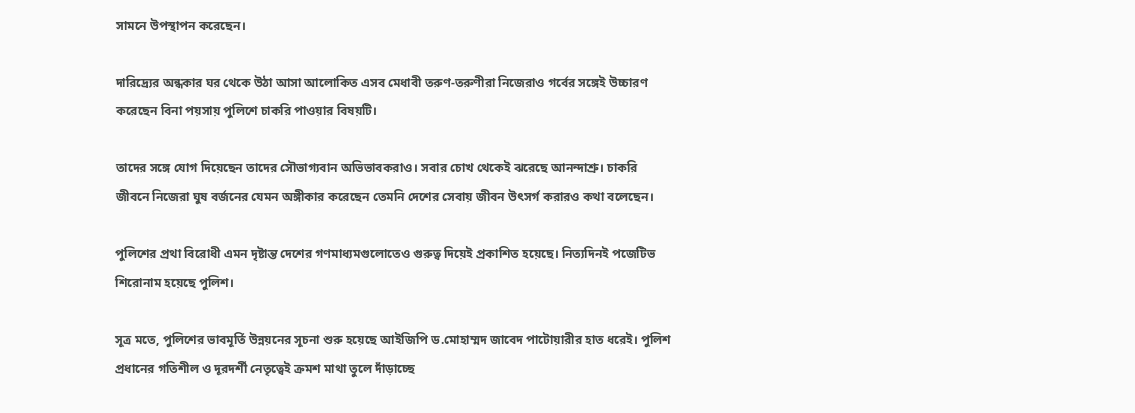সামনে উপস্থাপন করেছেন।

দারিদ্র্যের অন্ধকার ঘর থেকে উঠা আসা আলোকিত এসব মেধাবী তরুণ-তরুণীরা নিজেরাও গর্বের সঙ্গেই উচ্চারণ করেছেন বিনা পয়সায় পুলিশে চাকরি পাওয়ার বিষয়টি।

তাদের সঙ্গে যোগ দিয়েছেন তাদের সৌভাগ্যবান অভিভাবকরাও। সবার চোখ থেকেই ঝরেছে আনন্দাশ্রু। চাকরি জীবনে নিজেরা ঘুষ বর্জনের যেমন অঙ্গীকার করেছেন তেমনি দেশের সেবায় জীবন উৎসর্গ করারও কথা বলেছেন।

পুলিশের প্রথা বিরোধী এমন দৃষ্টান্ত দেশের গণমাধ্যমগুলোতেও গুরুত্ব দিয়েই প্রকাশিত হয়েছে। নিত্যদিনই পজেটিভ শিরোনাম হয়েছে পুলিশ।

সূত্র মতে, পুলিশের ভাবমূর্তি উন্নয়নের সূচনা শুরু হয়েছে আইজিপি ড.মোহাম্মদ জাবেদ পাটোয়ারীর হাত ধরেই। পুলিশ প্রধানের গতিশীল ও দূরদর্শী নেতৃত্বেই ক্রমশ মাথা তুলে দাঁড়াচ্ছে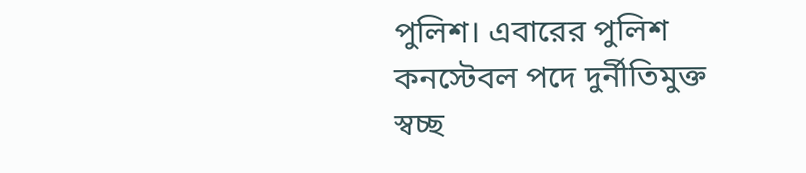পুলিশ। এবারের পুলিশ কনস্টেবল পদে দুর্নীতিমুক্ত স্বচ্ছ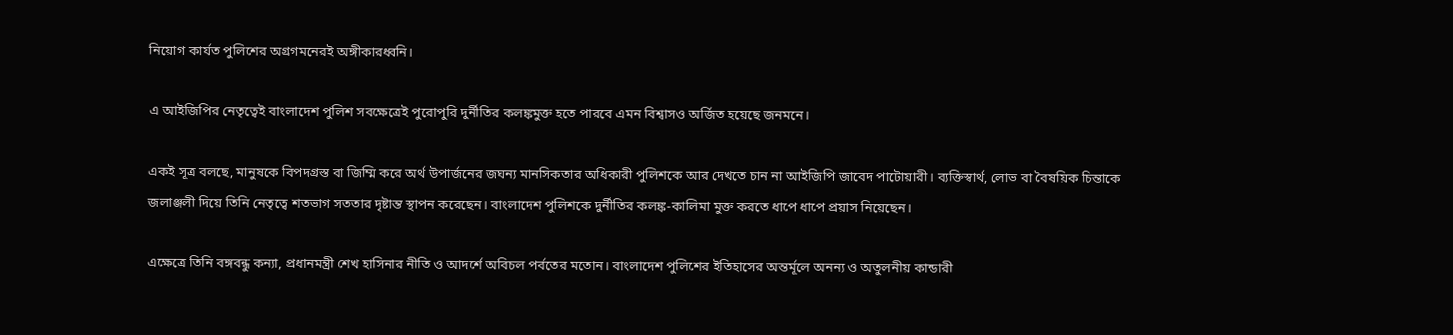নিয়োগ কার্যত পুলিশের অগ্রগমনেরই অঙ্গীকারধ্বনি।

এ আইজিপির নেতৃত্বেই বাংলাদেশ পুলিশ সবক্ষেত্রেই পুরোপুরি দুর্নীতির কলঙ্কমুক্ত হতে পারবে এমন বিশ্বাসও অর্জিত হয়েছে জনমনে।

একই সূত্র বলছে, মানুষকে বিপদগ্রস্ত বা জিম্মি করে অর্থ উপার্জনের জঘন্য মানসিকতার অধিকারী পুলিশকে আর দেখতে চান না আইজিপি জাবেদ পাটোয়ারী। ব্যক্তিস্বার্থ, লোভ বা বৈষয়িক চিন্তাকে জলাঞ্জলী দিয়ে তিনি নেতৃত্বে শতভাগ সততার দৃষ্টান্ত স্থাপন করেছেন। বাংলাদেশ পুলিশকে দুর্নীতির কলঙ্ক-কালিমা মুক্ত করতে ধাপে ধাপে প্রয়াস নিয়েছেন।

এক্ষেত্রে তিনি বঙ্গবন্ধু কন্যা, প্রধানমন্ত্রী শেখ হাসিনার নীতি ও আদর্শে অবিচল পর্বতের মতোন। বাংলাদেশ পুলিশের ইতিহাসের অন্তর্মূলে অনন্য ও অতুলনীয় কান্ডারী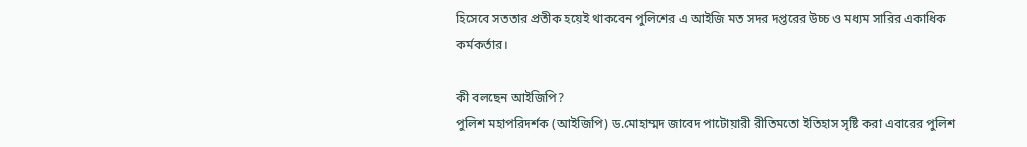হিসেবে সততার প্রতীক হয়েই থাকবেন পুলিশের এ আইজি মত সদর দপ্তরের উচ্চ ও মধ্যম সারির একাধিক কর্মকর্তার।

কী বলছেন আইজিপি?
পুলিশ মহাপরিদর্শক (আইজিপি) ড.মোহাম্মদ জাবেদ পাটোয়ারী রীতিমতো ইতিহাস সৃষ্টি করা এবারের পুলিশ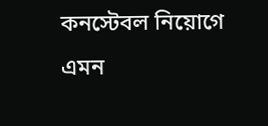কনস্টেবল নিয়োগে এমন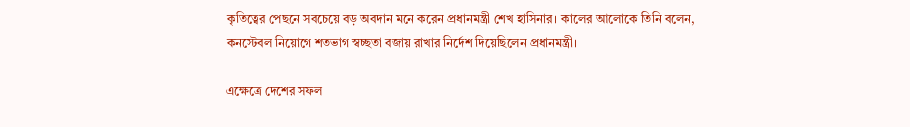কৃতিত্বের পেছনে সবচেয়ে বড় অবদান মনে করেন প্রধানমন্ত্রী শেখ হাসিনার। কালের আলোকে তিনি বলেন, কনস্টেবল নিয়োগে শতভাগ স্বচ্ছতা বজায় রাখার নির্দেশ দিয়েছিলেন প্রধানমন্ত্রী।

এক্ষেত্রে দেশের সফল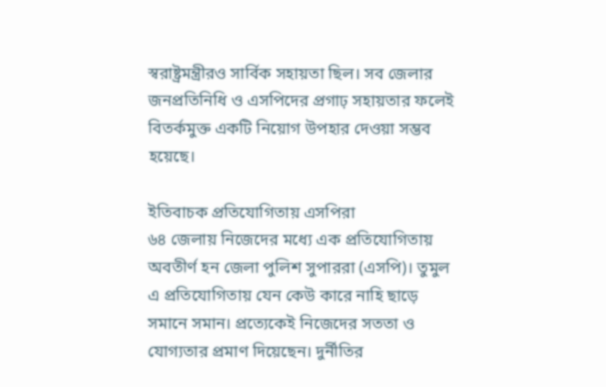স্বরাষ্ট্রমন্ত্রীরও সার্বিক সহায়তা ছিল। সব জেলার জনপ্রতিনিধি ও এসপিদের প্রগাঢ় সহায়তার ফলেই বিতর্কমুক্ত একটি নিয়োগ উপহার দেওয়া সম্ভব হয়েছে।

ইতিবাচক প্রতিযোগিতায় এসপিরা
৬৪ জেলায় নিজেদের মধ্যে এক প্রতিযোগিতায় অবতীর্ণ হন জেলা পুলিশ সুপাররা (এসপি)। তুমুল এ প্রতিযোগিতায় যেন কেউ কারে নাহি ছাড়ে সমানে সমান। প্রত্যেকেই নিজেদের সততা ও যোগ্যতার প্রমাণ দিয়েছেন। দুর্নীতির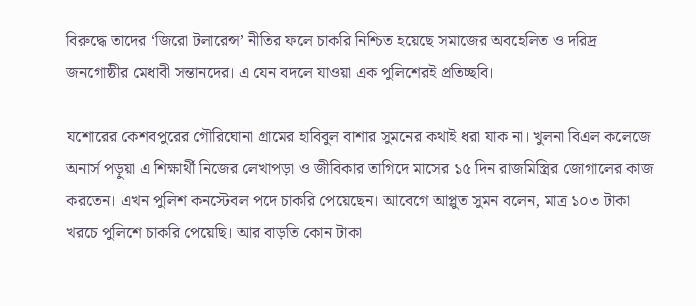বিরুদ্ধে তাদের ‘জিরো টলারেন্স’ নীতির ফলে চাকরি নিশ্চিত হয়েছে সমাজের অবহেলিত ও দরিদ্র জনগোষ্ঠীর মেধাবী সন্তানদের। এ যেন বদলে যাওয়া এক পুলিশেরই প্রতিচ্ছবি।

যশোরের কেশবপুরের গৌরিঘোনা গ্রামের হাবিবুল বাশার সুমনের কথাই ধরা যাক না। খুলনা বিএল কলেজে অনার্স পড়ুয়া এ শিক্ষার্থী নিজের লেখাপড়া ও জীবিকার তাগিদে মাসের ১৫ দিন রাজমিস্ত্রির জোগালের কাজ করতেন। এখন পুলিশ কনস্টেবল পদে চাকরি পেয়েছেন। আবেগে আপ্লুত সুমন বলেন, মাত্র ১০৩ টাকা খরচে পুলিশে চাকরি পেয়েছি। আর বাড়তি কোন টাকা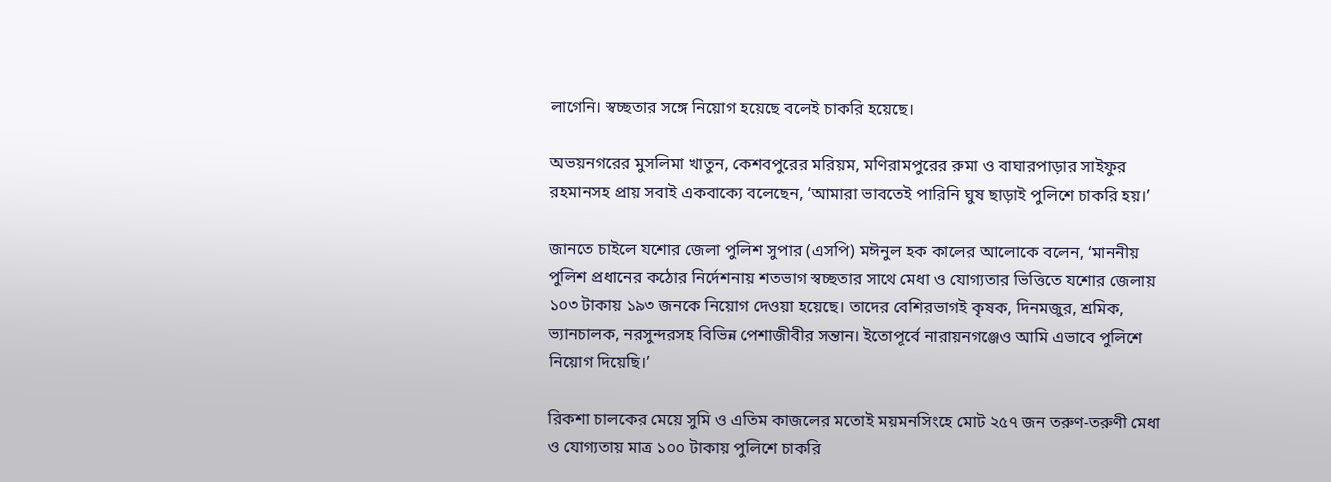লাগেনি। স্বচ্ছতার সঙ্গে নিয়োগ হয়েছে বলেই চাকরি হয়েছে।

অভয়নগরের মুসলিমা খাতুন, কেশবপুরের মরিয়ম, মণিরামপুরের রুমা ও বাঘারপাড়ার সাইফুর রহমানসহ প্রায় সবাই একবাক্যে বলেছেন, ‘আমারা ভাবতেই পারিনি ঘুষ ছাড়াই পুলিশে চাকরি হয়।’

জানতে চাইলে যশোর জেলা পুলিশ সুপার (এসপি) মঈনুল হক কালের আলোকে বলেন, ‘মাননীয় পুলিশ প্রধানের কঠোর নির্দেশনায় শতভাগ স্বচ্ছতার সাথে মেধা ও যোগ্যতার ভিত্তিতে যশোর জেলায় ১০৩ টাকায় ১৯৩ জনকে নিয়োগ দেওয়া হয়েছে। তাদের বেশিরভাগই কৃষক, দিনমজুর, শ্রমিক, ভ্যানচালক, নরসুন্দরসহ বিভিন্ন পেশাজীবীর সন্তান। ইতোপূর্বে নারায়নগঞ্জেও আমি এভাবে পুলিশে নিয়োগ দিয়েছি।’

রিকশা চালকের মেয়ে সুমি ও এতিম কাজলের মতোই ময়মনসিংহে মোট ২৫৭ জন তরুণ-তরুণী মেধা ও যোগ্যতায় মাত্র ১০০ টাকায় পুলিশে চাকরি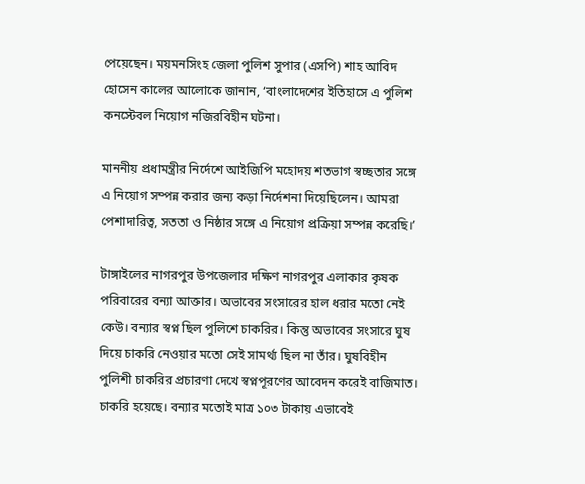পেয়েছেন। ময়মনসিংহ জেলা পুলিশ সুপার (এসপি) শাহ আবিদ হোসেন কালের আলোকে জানান, ‘বাংলাদেশের ইতিহাসে এ পুলিশ কনস্টেবল নিয়োগ নজিরবিহীন ঘটনা।

মাননীয় প্রধামন্ত্রীর নির্দেশে আইজিপি মহোদয় শতভাগ স্বচ্ছতার সঙ্গে এ নিয়োগ সম্পন্ন করার জন্য কড়া নির্দেশনা দিয়েছিলেন। আমরা পেশাদারিত্ব, সততা ও নিষ্ঠার সঙ্গে এ নিয়োগ প্রক্রিয়া সম্পন্ন করেছি।’

টাঙ্গাইলের নাগরপুর উপজেলার দক্ষিণ নাগরপুর এলাকার কৃষক পরিবারের বন্যা আক্তার। অভাবের সংসারের হাল ধরার মতো নেই কেউ। বন্যার স্বপ্ন ছিল পুলিশে চাকরির। কিন্তু অভাবের সংসারে ঘুষ দিয়ে চাকরি নেওয়ার মতো সেই সামর্থ্য ছিল না তাঁর। ঘুষবিহীন পুলিশী চাকরির প্রচারণা দেখে স্বপ্নপূরণের আবেদন করেই বাজিমাত। চাকরি হয়েছে। বন্যার মতোই মাত্র ১০৩ টাকায় এভাবেই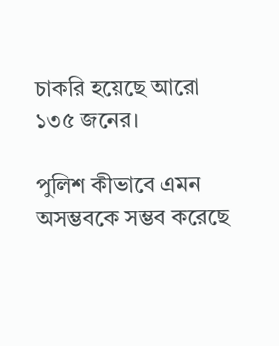চাকরি হয়েছে আরো ১৩৫ জনের।

পুলিশ কীভাবে এমন অসম্ভবকে সম্ভব করেছে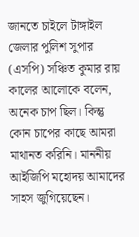জানতে চাইলে টাঙ্গাইল জেলার পুলিশ সুপার (এসপি) সঞ্চিত কুমার রায় কালের আলোকে বলেন, অনেক চাপ ছিল। কিন্তু কোন চাপের কাছে আমরা মাথানত করিনি। মাননীয় আইজিপি মহোদয় আমাদের সাহস জুগিয়েছেন।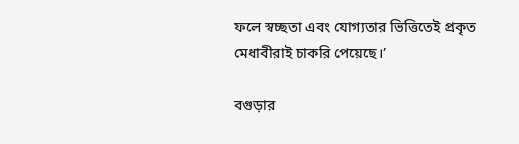ফলে স্বচ্ছতা এবং যোগ্যতার ভিত্তিতেই প্রকৃত মেধাবীরাই চাকরি পেয়েছে।’

বগুড়ার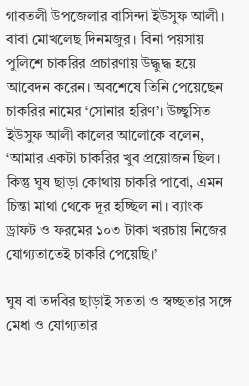গাবতলী উপজেলার বাসিন্দা ইউসুফ আলী। বাবা মোখলেছ দিনমজুর। বিনা পয়সায় পুলিশে চাকরির প্রচারণায় উদ্ধুদ্ধ হয়ে আবেদন করেন। অবশেষে তিনি পেয়েছেন চাকরির নামের ‘সোনার হরিণ’। উচ্ছ্বসিত ইউসুফ আলী কালের আলোকে বলেন, ‘আমার একটা চাকরির খুব প্রয়োজন ছিল। কিন্তু ঘুষ ছাড়া কোথায় চাকরি পাবো, এমন চিন্তা মাথা থেকে দূর হচ্ছিল না। ব্যাংক ড্রাফট ও ফরমের ১০৩ টাকা খরচায় নিজের যোগ্যতাতেই চাকরি পেয়েছি।’

ঘুষ বা তদবির ছাড়াই সততা ও স্বচ্ছতার সঙ্গে মেধা ও যোগ্যতার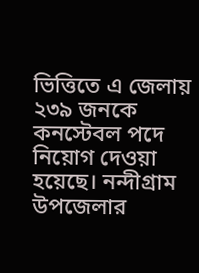ভিত্তিতে এ জেলায় ২৩৯ জনকে কনস্টেবল পদে নিয়োগ দেওয়া হয়েছে। নন্দীগ্রাম উপজেলার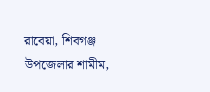রাবেয়া, শিবগঞ্জ উপজেলার শামীম,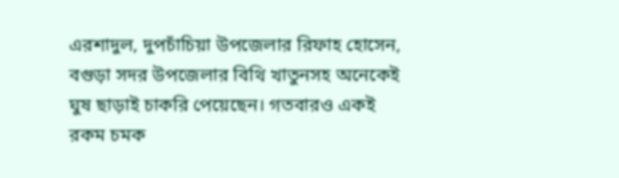এরশাদুল, দুপচাঁচিয়া উপজেলার রিফাহ হোসেন, বগুড়া সদর উপজেলার বিথি খাতুনসহ অনেকেই ঘুষ ছাড়াই চাকরি পেয়েছেন। গতবারও একই রকম চমক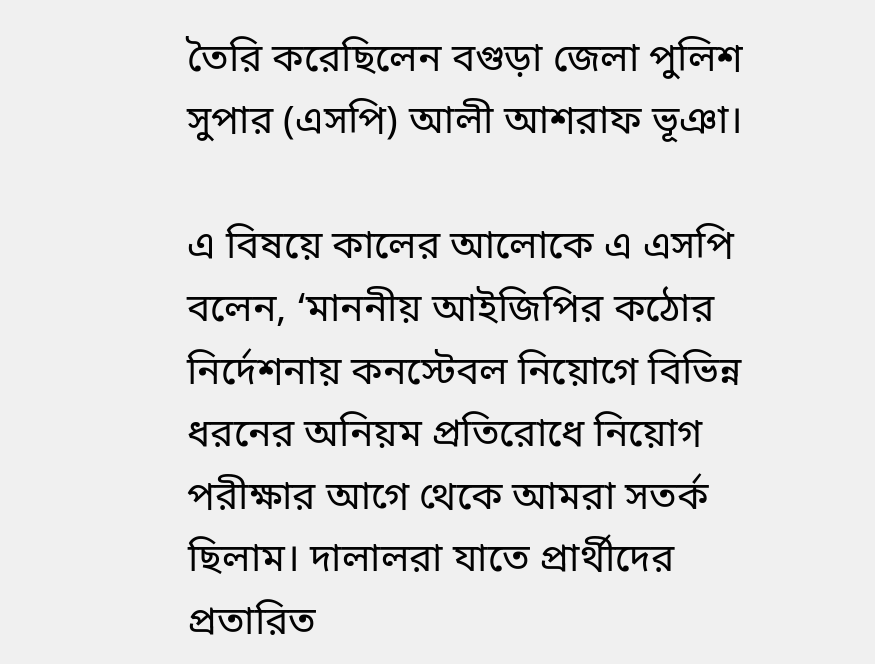তৈরি করেছিলেন বগুড়া জেলা পুলিশ সুপার (এসপি) আলী আশরাফ ভূঞা।

এ বিষয়ে কালের আলোকে এ এসপি বলেন, ‘মাননীয় আইজিপির কঠোর নির্দেশনায় কনস্টেবল নিয়োগে বিভিন্ন ধরনের অনিয়ম প্রতিরোধে নিয়োগ পরীক্ষার আগে থেকে আমরা সতর্ক ছিলাম। দালালরা যাতে প্রার্থীদের প্রতারিত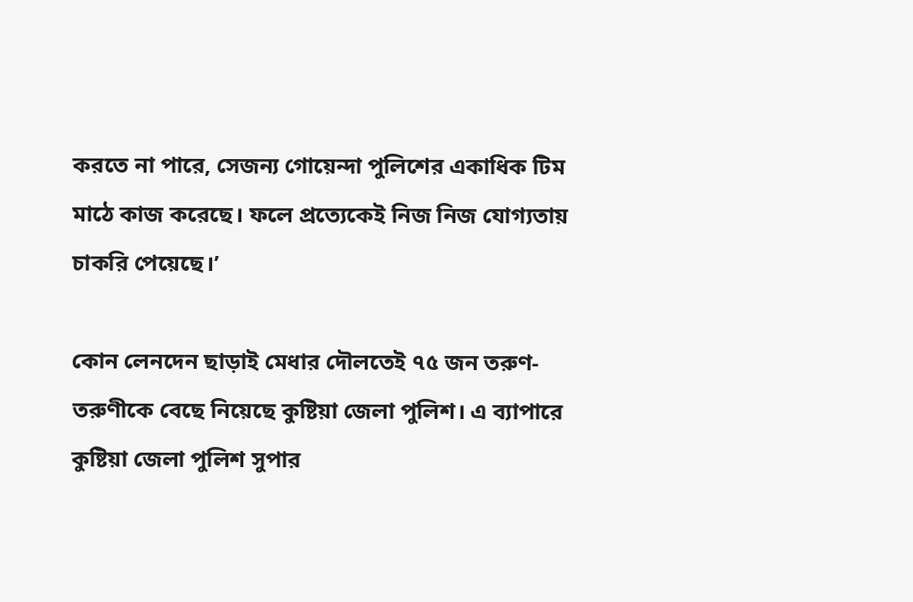করতে না পারে, সেজন্য গোয়েন্দা পুলিশের একাধিক টিম মাঠে কাজ করেছে। ফলে প্রত্যেকেই নিজ নিজ যোগ্যতায় চাকরি পেয়েছে।’

কোন লেনদেন ছাড়াই মেধার দৌলতেই ৭৫ জন তরুণ-তরুণীকে বেছে নিয়েছে কুষ্টিয়া জেলা পুলিশ। এ ব্যাপারে কুষ্টিয়া জেলা পুলিশ সুপার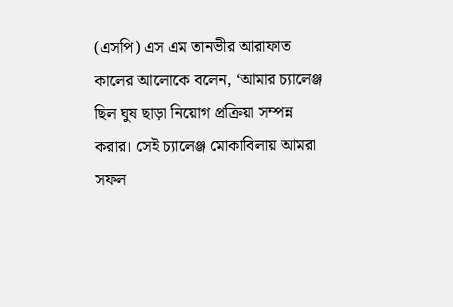(এসপি) এস এম তানভীর আরাফাত কালের আলোকে বলেন, ‘আমার চ্যালেঞ্জ ছিল ঘুষ ছাড়া নিয়োগ প্রক্রিয়া সম্পন্ন করার। সেই চ্যালেঞ্জ মোকাবিলায় আমরা সফল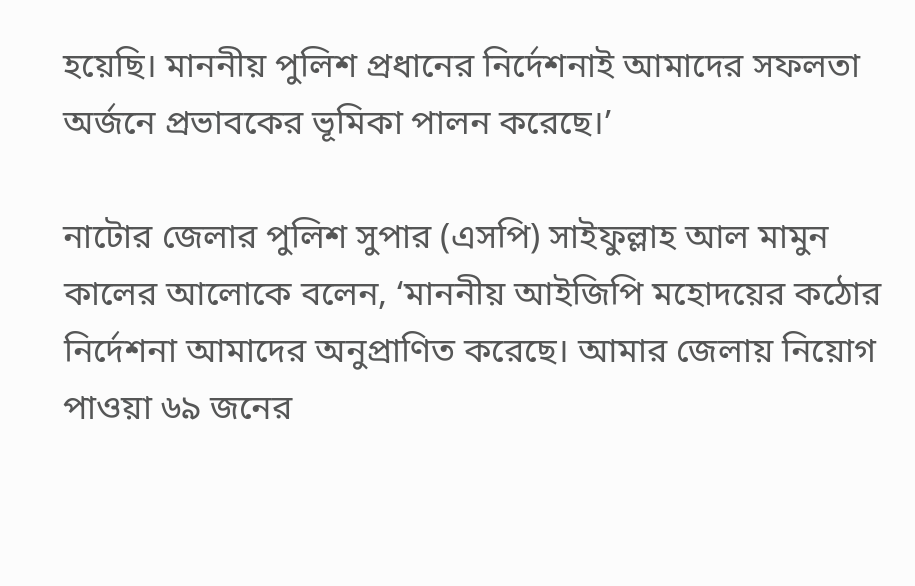হয়েছি। মাননীয় পুলিশ প্রধানের নির্দেশনাই আমাদের সফলতা অর্জনে প্রভাবকের ভূমিকা পালন করেছে।’

নাটোর জেলার পুলিশ সুপার (এসপি) সাইফুল্লাহ আল মামুন কালের আলোকে বলেন, ‘মাননীয় আইজিপি মহোদয়ের কঠোর নির্দেশনা আমাদের অনুপ্রাণিত করেছে। আমার জেলায় নিয়োগ পাওয়া ৬৯ জনের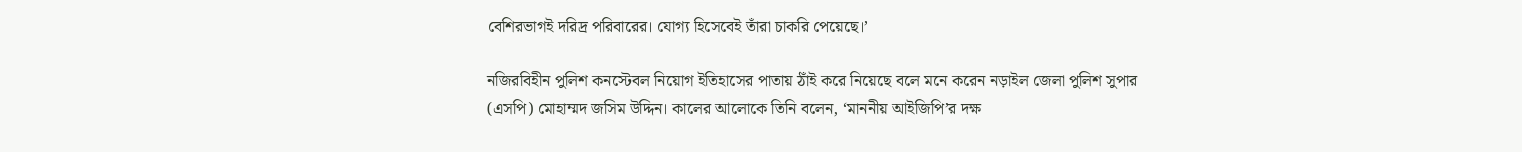বেশিরভাগই দরিদ্র পরিবারের। যোগ্য হিসেবেই তাঁরা চাকরি পেয়েছে।’

নজিরবিহীন পুলিশ কনস্টেবল নিয়োগ ইতিহাসের পাতায় ঠাঁই করে নিয়েছে বলে মনে করেন নড়াইল জেলা পুলিশ সুপার (এসপি) মোহাম্মদ জসিম উদ্দিন। কালের আলোকে তিনি বলেন, ‘মাননীয় আইজিপি’র দক্ষ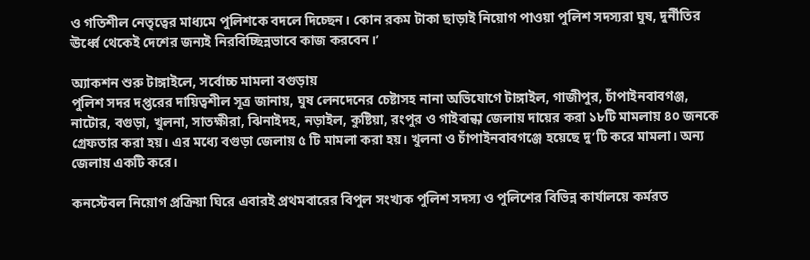ও গতিশীল নেতৃত্বের মাধ্যমে পুলিশকে বদলে দিচ্ছেন। কোন রকম টাকা ছাড়াই নিয়োগ পাওয়া পুলিশ সদস্যরা ঘুষ, দুর্নীতির ঊর্ধ্বে থেকেই দেশের জন্যই নিরবিচ্ছিন্নভাবে কাজ করবেন।’

অ্যাকশন শুরু টাঙ্গাইলে, সর্বোচ্চ মামলা বগুড়ায়
পুলিশ সদর দপ্তরের দায়িত্বশীল সূত্র জানায়, ঘুষ লেনদেনের চেষ্টাসহ নানা অভিযোগে টাঙ্গাইল, গাজীপুর, চাঁপাইনবাবগঞ্জ, নাটোর, বগুড়া, খুলনা, সাতক্ষীরা, ঝিনাইদহ, নড়াইল, কুষ্টিয়া, রংপুর ও গাইবান্ধা জেলায় দায়ের করা ১৮টি মামলায় ৪০ জনকে গ্রেফতার করা হয়। এর মধ্যে বগুড়া জেলায় ৫ টি মামলা করা হয়। খুলনা ও চাঁপাইনবাবগঞ্জে হয়েছে দু’টি করে মামলা। অন্য জেলায় একটি করে।

কনস্টেবল নিয়োগ প্রক্রিয়া ঘিরে এবারই প্রথমবারের বিপুল সংখ্যক পুলিশ সদস্য ও পুলিশের বিভিন্ন কার্যালয়ে কর্মরত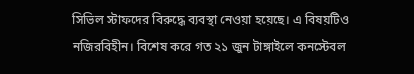সিভিল স্টাফদের বিরুদ্ধে ব্যবস্থা নেওয়া হয়েছে। এ বিষয়টিও নজিরবিহীন। বিশেষ করে গত ২১ জুন টাঙ্গাইলে কনস্টেবল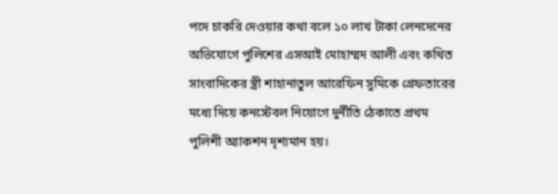পদে চাকরি দেওয়ার কথা বলে ১০ লাখ টাকা লেনদেনের অভিযোগে পুলিশের এসআই মোহাম্মদ আলী এবং কথিত সাংবাদিকের স্ত্রী শাহানাতুল আরেফিন সুমিকে গ্রেফতারের মধ্যে দিয়ে কনস্টেবল নিয়োগে দুর্নীতি ঠেকাতে প্রথম পুলিশী অ্যাকশন দৃশ্যমান হয়।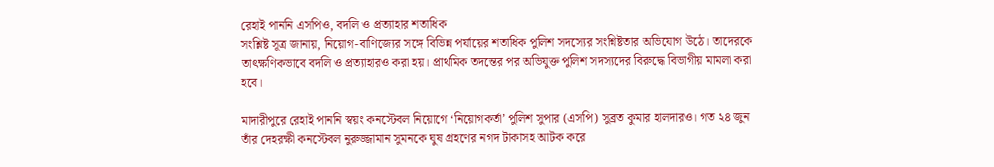রেহাই পাননি এসপিও, বদলি ও প্রত্যাহার শতাধিক
সংশ্লিষ্ট সূত্র জানায়, নিয়োগ-বাণিজ্যের সঙ্গে বিভিন্ন পর্যায়ের শতাধিক পুলিশ সদস্যের সংশ্নিষ্টতার অভিযোগ উঠে। তাদেরকে তাৎক্ষণিকভাবে বদলি ও প্রত্যাহারও করা হয়। প্রাথমিক তদন্তের পর অভিযুক্ত পুলিশ সদস্যদের বিরুদ্ধে বিভাগীয় মামলা করা হবে।

মাদারীপুরে রেহাই পাননি স্বয়ং কনস্টেবল নিয়োগে ‘নিয়োগকর্তা’ পুলিশ সুপার (এসপি) সুব্রত কুমার হালদারও। গত ২৪ জুন তাঁর দেহরক্ষী কনস্টেবল নুরুজ্জামান সুমনকে ঘুষ গ্রহণের নগদ টাকাসহ আটক করে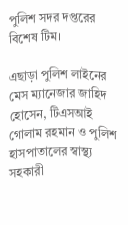পুলিশ সদর দপ্তরের বিশেষ টিম।

এছাড়া পুলিশ লাইনের মেস ম্যানেজার জাহিদ হোসেন, টিএসআই গোলাম রহমান ও পুলিশ হাসপাতালের স্বাস্থ্য সহকারী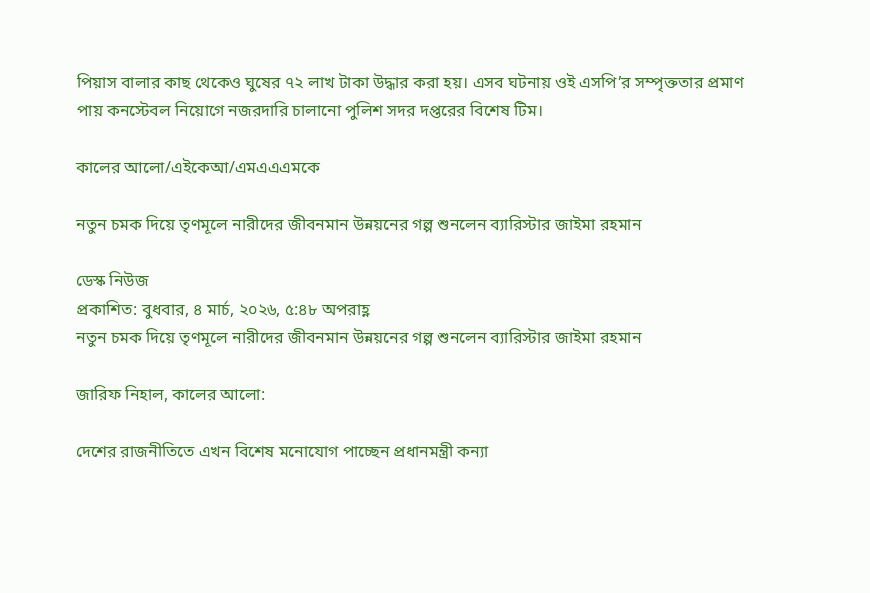পিয়াস বালার কাছ থেকেও ঘুষের ৭২ লাখ টাকা উদ্ধার করা হয়। এসব ঘটনায় ওই এসপি’র সম্পৃক্ততার প্রমাণ পায় কনস্টেবল নিয়োগে নজরদারি চালানো পুলিশ সদর দপ্তরের বিশেষ টিম।

কালের আলো/এইকেআ/এমএএএমকে

নতুন চমক দিয়ে তৃণমূলে নারীদের জীবনমান উন্নয়নের গল্প শুনলেন ব্যারিস্টার জাইমা রহমান

ডেস্ক নিউজ
প্রকাশিত: বুধবার, ৪ মার্চ, ২০২৬, ৫:৪৮ অপরাহ্ণ
নতুন চমক দিয়ে তৃণমূলে নারীদের জীবনমান উন্নয়নের গল্প শুনলেন ব্যারিস্টার জাইমা রহমান

জারিফ নিহাল, কালের আলো:

দেশের রাজনীতিতে এখন বিশেষ মনোযোগ পাচ্ছেন প্রধানমন্ত্রী কন্যা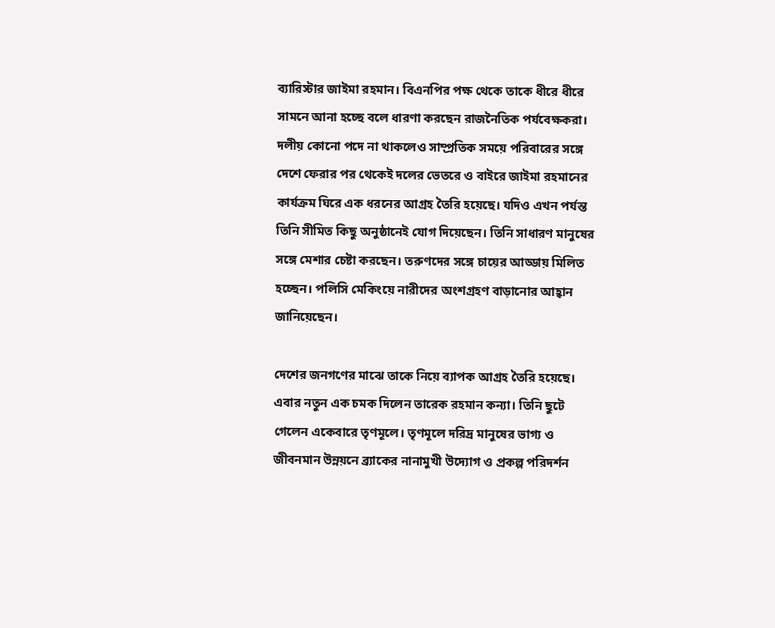ব্যারিস্টার জাইমা রহমান। বিএনপির পক্ষ থেকে তাকে ধীরে ধীরে সামনে আনা হচ্ছে বলে ধারণা করছেন রাজনৈতিক পর্যবেক্ষকরা। দলীয় কোনো পদে না থাকলেও সাম্প্রতিক সময়ে পরিবারের সঙ্গে দেশে ফেরার পর থেকেই দলের ভেতরে ও বাইরে জাইমা রহমানের কার্যক্রম ঘিরে এক ধরনের আগ্রহ তৈরি হয়েছে। যদিও এখন পর্যন্ত তিনি সীমিত কিছু অনুষ্ঠানেই যোগ দিয়েছেন। তিনি সাধারণ মানুষের সঙ্গে মেশার চেষ্টা করছেন। তরুণদের সঙ্গে চায়ের আড্ডায় মিলিত হচ্ছেন। পলিসি মেকিংয়ে নারীদের অংশগ্রহণ বাড়ানোর আহ্বান জানিয়েছেন।

দেশের জনগণের মাঝে তাকে নিয়ে ব্যাপক আগ্রহ তৈরি হয়েছে। এবার নতুন এক চমক দিলেন তারেক রহমান কন্যা। তিনি ছুটে গেলেন একেবারে তৃণমূলে। তৃণমূলে দরিদ্র মানুষের ভাগ্য ও জীবনমান উন্নয়নে ব্র্যাকের নানামুখী উদ্যোগ ও প্রকল্প পরিদর্শন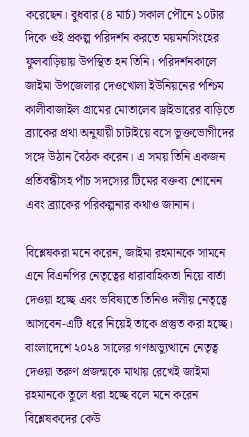করেছেন। বুধবার (৪ মার্চ) সকাল পৌনে ১০টার দিকে ওই প্রকল্প পরিদর্শন করতে ময়মনসিংহের ফুলবাড়িয়ায় উপস্থিত হন তিনি। পরিদর্শনকালে জাইমা উপজেলার দেওখোলা ইউনিয়নের পশ্চিম কালীবাজাইল গ্রামের মোতালেব ড্রাইভারের বাড়িতে ব্র্যাকের প্রথা অনুযায়ী চাটাইয়ে বসে ভুক্তভোগীদের সঙ্গে উঠান বৈঠক করেন। এ সময় তিনি একজন প্রতিবন্ধীসহ পাঁচ সদস্যের টিমের বক্তব্য শোনেন এবং ব্র্যাকের পরিকল্পনার কথাও জানান।

বিশ্লেষকরা মনে করেন, জাইমা রহমানকে সামনে এনে বিএনপির নেতৃত্বের ধারাবাহিকতা নিয়ে বার্তা দেওয়া হচ্ছে এবং ভবিষ্যতে তিনিও দলীয় নেতৃত্বে আসবেন-এটি ধরে নিয়েই তাকে প্রস্তুত করা হচ্ছে। বাংলাদেশে ২০২৪ সালের গণঅভ্যুত্থানে নেতৃত্ব দেওয়া তরুণ প্রজন্মকে মাথায় রেখেই জাইমা রহমানকে তুলে ধরা হচ্ছে বলে মনে করেন বিশ্লেষকদের কেউ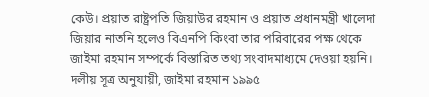কেউ। প্রয়াত রাষ্ট্রপতি জিয়াউর রহমান ও প্রয়াত প্রধানমন্ত্রী খালেদা জিয়ার নাতনি হলেও বিএনপি কিংবা তার পরিবারের পক্ষ থেকে জাইমা রহমান সম্পর্কে বিস্তারিত তথ্য সংবাদমাধ্যমে দেওয়া হয়নি। দলীয় সূত্র অনুযায়ী, জাইমা রহমান ১৯৯৫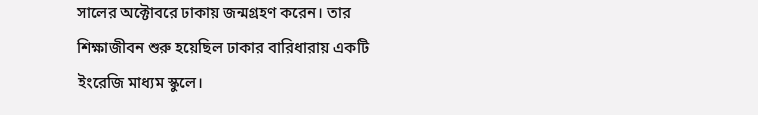সালের অক্টোবরে ঢাকায় জন্মগ্রহণ করেন। তার শিক্ষাজীবন শুরু হয়েছিল ঢাকার বারিধারায় একটি ইংরেজি মাধ্যম স্কুলে।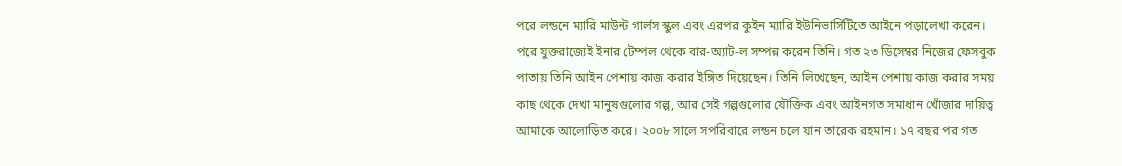পরে লন্ডনে ম্যারি মাউন্ট গার্লস স্কুল এবং এরপর কুইন ম্যারি ইউনিভার্সিটিতে আইনে পড়ালেখা করেন। পরে যুক্তরাজ্যেই ইনার টেম্পল থেকে বার-অ্যাট-ল সম্পন্ন করেন তিনি। গত ২৩ ডিসেম্বর নিজের ফেসবুক পাতায় তিনি আইন পেশায় কাজ করার ইঙ্গিত দিয়েছেন। তিনি লিখেছেন, আইন পেশায় কাজ করার সময় কাছ থেকে দেখা মানুষগুলোর গল্প, আর সেই গল্পগুলোর যৌক্তিক এবং আইনগত সমাধান খোঁজার দায়িত্ব আমাকে আলোড়িত করে। ২০০৮ সালে সপরিবারে লন্ডন চলে যান তারেক রহমান। ১৭ বছর পর গত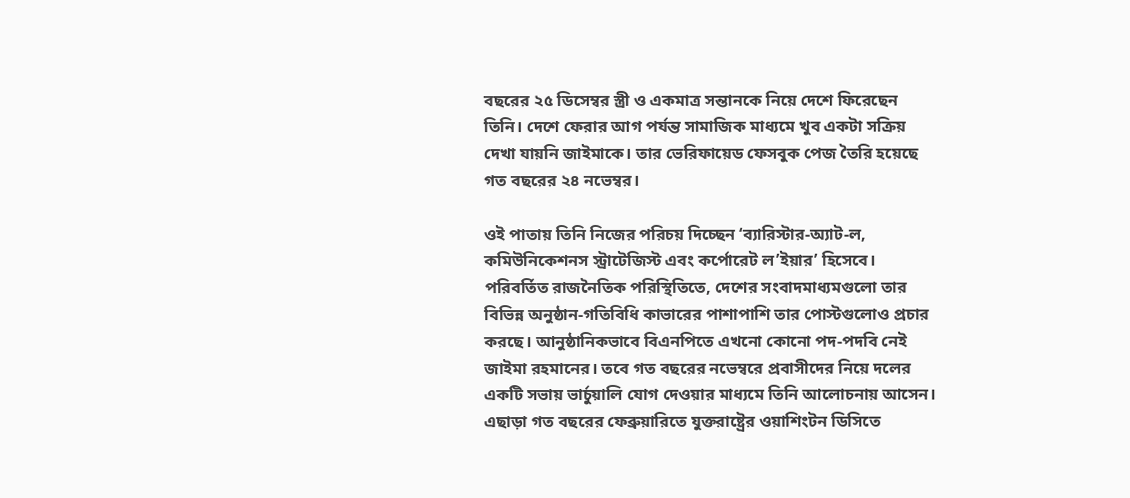বছরের ২৫ ডিসেম্বর স্ত্রী ও একমাত্র সন্তানকে নিয়ে দেশে ফিরেছেন তিনি। দেশে ফেরার আগ পর্যন্ত সামাজিক মাধ্যমে খুব একটা সক্রিয় দেখা যায়নি জাইমাকে। তার ভেরিফায়েড ফেসবুক পেজ তৈরি হয়েছে গত বছরের ২৪ নভেম্বর।

ওই পাতায় তিনি নিজের পরিচয় দিচ্ছেন ‘ব্যারিস্টার-অ্যাট-ল, কমিউনিকেশনস স্ট্রাটেজিস্ট এবং কর্পোরেট ল’ইয়ার’ হিসেবে। পরিবর্তিত রাজনৈতিক পরিস্থিতিতে, দেশের সংবাদমাধ্যমগুলো তার বিভিন্ন অনুষ্ঠান-গতিবিধি কাভারের পাশাপাশি তার পোস্টগুলোও প্রচার করছে। আনুষ্ঠানিকভাবে বিএনপিতে এখনো কোনো পদ-পদবি নেই জাইমা রহমানের। তবে গত বছরের নভেম্বরে প্রবাসীদের নিয়ে দলের একটি সভায় ভার্চুয়ালি যোগ দেওয়ার মাধ্যমে তিনি আলোচনায় আসেন। এছাড়া গত বছরের ফেব্রুয়ারিতে যুক্তরাষ্ট্রের ওয়াশিংটন ডিসিতে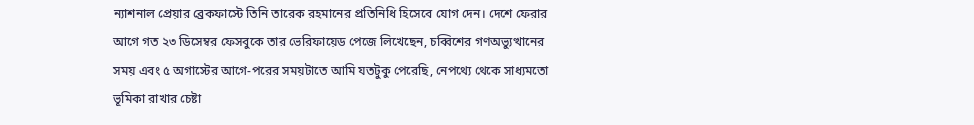ন্যাশনাল প্রেয়ার ব্রেকফাস্টে তিনি তারেক রহমানের প্রতিনিধি হিসেবে যোগ দেন। দেশে ফেরার আগে গত ২৩ ডিসেম্বর ফেসবুকে তার ভেরিফায়েড পেজে লিখেছেন, চব্বিশের গণঅভ্যুত্থানের সময় এবং ৫ অগাস্টের আগে-পরের সময়টাতে আমি যতটুকু পেরেছি, নেপথ্যে থেকে সাধ্যমতো ভূমিকা রাখার চেষ্টা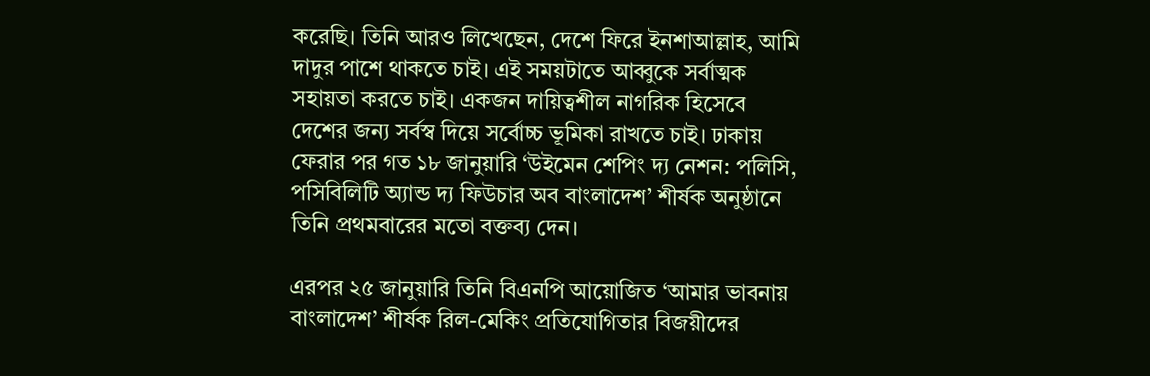করেছি। তিনি আরও লিখেছেন, দেশে ফিরে ইনশাআল্লাহ, আমি দাদুর পাশে থাকতে চাই। এই সময়টাতে আব্বুকে সর্বাত্মক সহায়তা করতে চাই। একজন দায়িত্বশীল নাগরিক হিসেবে দেশের জন্য সর্বস্ব দিয়ে সর্বোচ্চ ভূমিকা রাখতে চাই। ঢাকায় ফেরার পর গত ১৮ জানুয়ারি ‘উইমেন শেপিং দ্য নেশন: পলিসি, পসিবিলিটি অ্যান্ড দ্য ফিউচার অব বাংলাদেশ’ শীর্ষক অনুষ্ঠানে তিনি প্রথমবারের মতো বক্তব্য দেন।

এরপর ২৫ জানুয়ারি তিনি বিএনপি আয়োজিত ‘আমার ভাবনায় বাংলাদেশ’ শীর্ষক রিল-মেকিং প্রতিযোগিতার বিজয়ীদের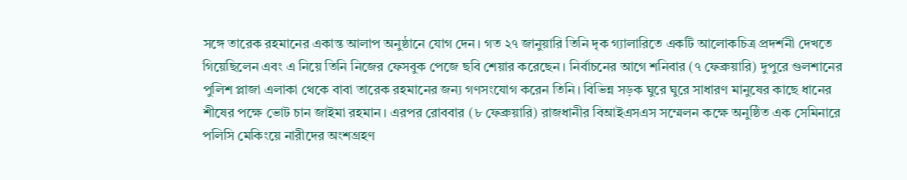সঙ্গে তারেক রহমানের একান্ত আলাপ অনুষ্ঠানে যোগ দেন। গত ২৭ জানুয়ারি তিনি দৃক গ্যালারিতে একটি আলোকচিত্র প্রদর্শনী দেখতে গিয়েছিলেন এবং এ নিয়ে তিনি নিজের ফেসবুক পেজে ছবি শেয়ার করেছেন। নির্বাচনের আগে শনিবার (৭ ফেব্রুয়ারি) দুপুরে গুলশানের পুলিশ প্লাজা এলাকা থেকে বাবা তারেক রহমানের জন্য গণসংযোগ করেন তিনি। বিভিন্ন সড়ক ঘুরে ঘুরে সাধারণ মানুষের কাছে ধানের শীষের পক্ষে ভোট চান জাইমা রহমান। এরপর রোববার (৮ ফেব্রুয়ারি) রাজধানীর বিআইএসএস সম্মেলন কক্ষে অনুষ্ঠিত এক সেমিনারে পলিসি মেকিংয়ে নারীদের অংশগ্রহণ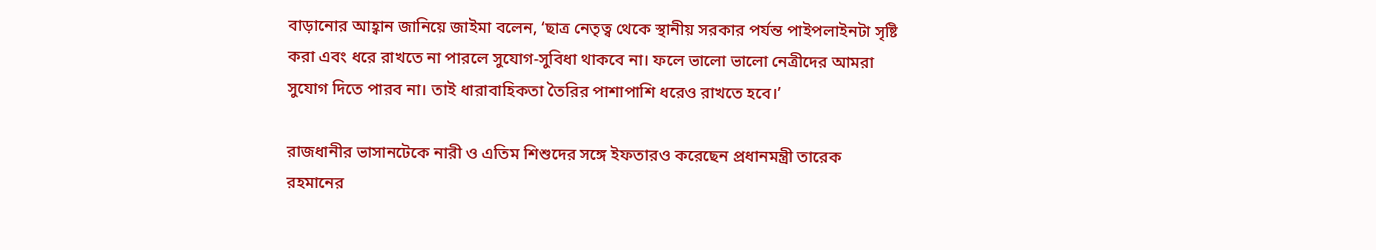বাড়ানোর আহ্বান জানিয়ে জাইমা বলেন, ‘ছাত্র নেতৃত্ব থেকে স্থানীয় সরকার পর্যন্ত পাইপলাইনটা সৃষ্টি করা এবং ধরে রাখতে না পারলে সুযোগ-সুবিধা থাকবে না। ফলে ভালো ভালো নেত্রীদের আমরা সুযোগ দিতে পারব না। তাই ধারাবাহিকতা তৈরির পাশাপাশি ধরেও রাখতে হবে।’

রাজধানীর ভাসানটেকে নারী ও এতিম শিশুদের সঙ্গে ইফতারও করেছেন প্রধানমন্ত্রী তারেক রহমানের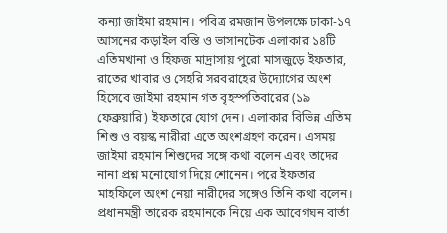কন্যা জাইমা রহমান। পবিত্র রমজান উপলক্ষে ঢাকা-১৭ আসনের কড়াইল বস্তি ও ভাসানটেক এলাকার ১৪টি এতিমখানা ও হিফজ মাদ্রাসায় পুরো মাসজুড়ে ইফতার, রাতের খাবার ও সেহরি সরবরাহের উদ্যোগের অংশ হিসেবে জাইমা রহমান গত বৃহস্পতিবারের (১৯ ফেব্রুয়ারি) ইফতারে যোগ দেন। এলাকার বিভিন্ন এতিম শিশু ও বয়স্ক নারীরা এতে অংশগ্রহণ করেন। এসময় জাইমা রহমান শিশুদের সঙ্গে কথা বলেন এবং তাদের নানা প্রশ্ন মনোযোগ দিয়ে শোনেন। পরে ইফতার মাহফিলে অংশ নেয়া নারীদের সঙ্গেও তিনি কথা বলেন। প্রধানমন্ত্রী তারেক রহমানকে নিয়ে এক আবেগঘন বার্তা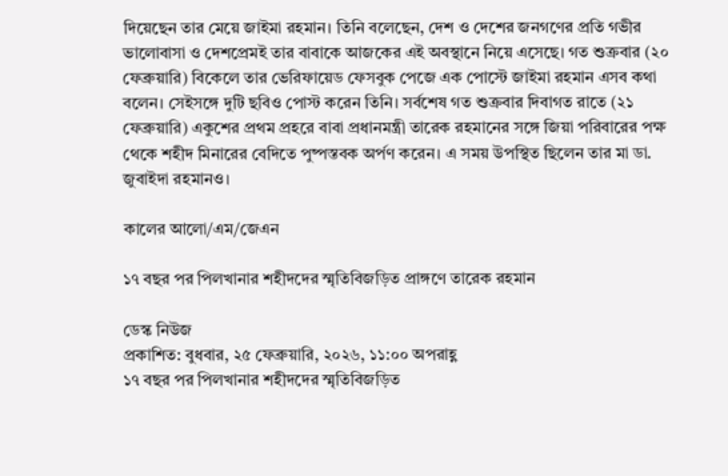দিয়েছেন তার মেয়ে জাইমা রহমান। তিনি বলেছেন, দেশ ও দেশের জনগণের প্রতি গভীর ভালোবাসা ও দেশপ্রেমই তার বাবাকে আজকের এই অবস্থানে নিয়ে এসেছে। গত শুক্রবার (২০ ফেব্রুয়ারি) বিকেলে তার ভেরিফায়েড ফেসবুক পেজে এক পোস্টে জাইমা রহমান এসব কথা বলেন। সেইসঙ্গে দুটি ছবিও পোস্ট করেন তিনি। সর্বশেষ গত শুক্রবার দিবাগত রাতে (২১ ফেব্রুয়ারি) একুশের প্রথম প্রহরে বাবা প্রধানমন্ত্রী তারেক রহমানের সঙ্গে জিয়া পরিবারের পক্ষ থেকে শহীদ মিনারের বেদিতে পুষ্পস্তবক অর্পণ করেন। এ সময় উপস্থিত ছিলেন তার মা ডা. জুবাইদা রহমানও।

কালের আলো/এম/জেএন

১৭ বছর পর পিলখানার শহীদদের স্মৃতিবিজড়িত প্রাঙ্গণে তারেক রহমান

ডেস্ক নিউজ
প্রকাশিত: বুধবার, ২৫ ফেব্রুয়ারি, ২০২৬, ১১:০০ অপরাহ্ণ
১৭ বছর পর পিলখানার শহীদদের স্মৃতিবিজড়িত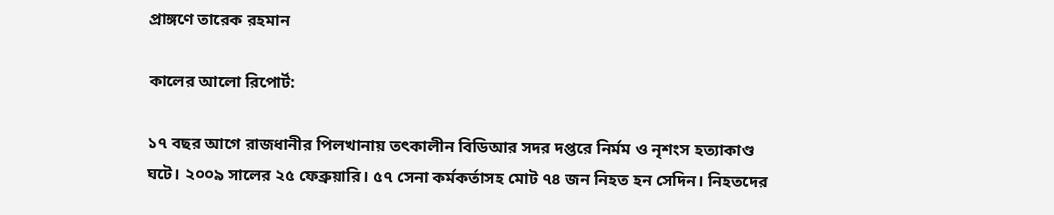প্রাঙ্গণে তারেক রহমান

কালের আলো রিপোর্ট:

১৭ বছর আগে রাজধানীর পিলখানায় তৎকালীন বিডিআর সদর দপ্তরে নির্মম ও নৃশংস হত্যাকাণ্ড ঘটে। ২০০৯ সালের ২৫ ফেব্রুয়ারি। ৫৭ সেনা কর্মকর্তাসহ মোট ৭৪ জন নিহত হন সেদিন। নিহতদের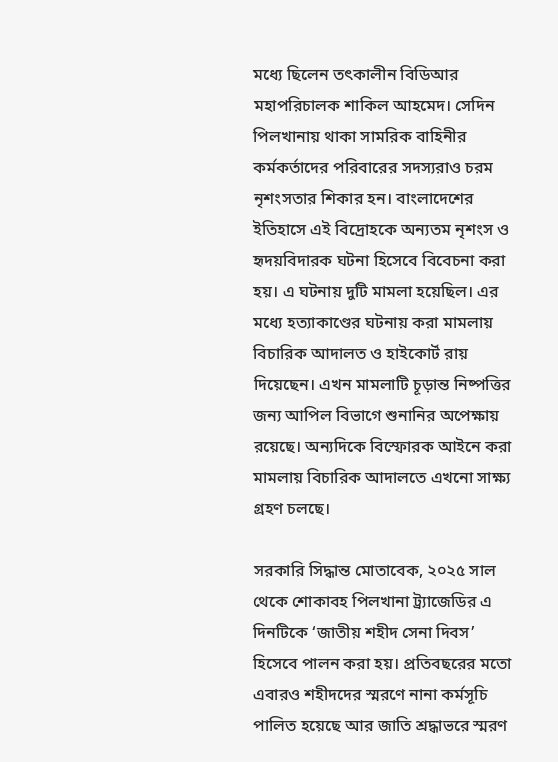মধ্যে ছিলেন তৎকালীন বিডিআর মহাপরিচালক শাকিল আহমেদ। সেদিন পিলখানায় থাকা সামরিক বাহিনীর কর্মকর্তাদের পরিবারের সদস্যরাও চরম নৃশংসতার শিকার হন। বাংলাদেশের ইতিহাসে এই বিদ্রোহকে অন্যতম নৃশংস ও হৃদয়বিদারক ঘটনা হিসেবে বিবেচনা করা হয়। এ ঘটনায় দুটি মামলা হয়েছিল। এর মধ্যে হত্যাকাণ্ডের ঘটনায় করা মামলায় বিচারিক আদালত ও হাইকোর্ট রায় দিয়েছেন। এখন মামলাটি চূড়ান্ত নিষ্পত্তির জন্য আপিল বিভাগে শুনানির অপেক্ষায় রয়েছে। অন্যদিকে বিস্ফোরক আইনে করা মামলায় বিচারিক আদালতে এখনো সাক্ষ্য গ্রহণ চলছে।

সরকারি সিদ্ধান্ত মোতাবেক, ২০২৫ সাল থেকে শোকাবহ পিলখানা ট্র্যাজেডির এ দিনটিকে ‘জাতীয় শহীদ সেনা দিবস’ হিসেবে পালন করা হয়। প্রতিবছরের মতো এবারও শহীদদের স্মরণে নানা কর্মসূচি পালিত হয়েছে আর জাতি শ্রদ্ধাভরে স্মরণ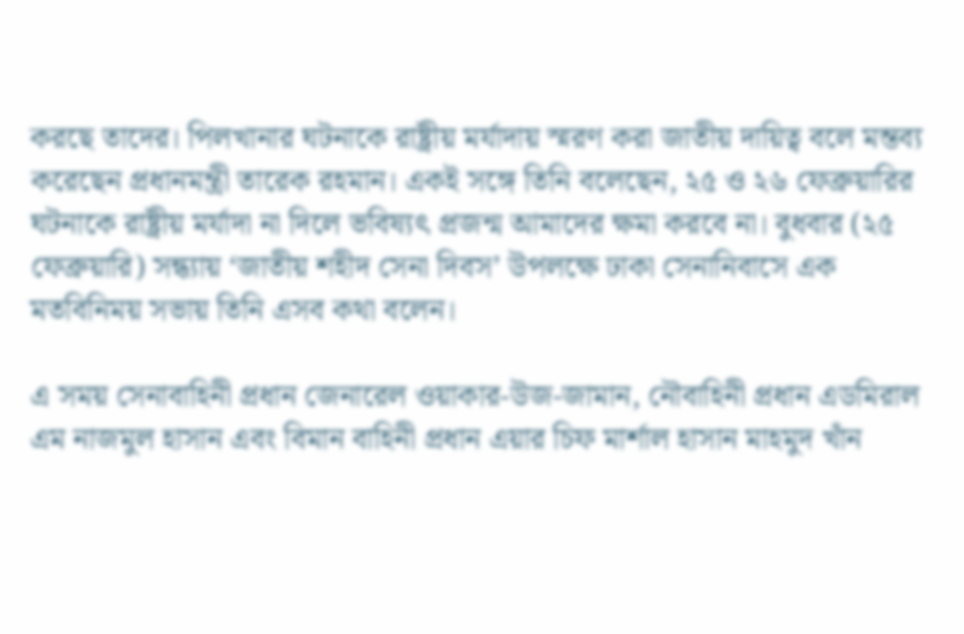করছে তাদের। পিলখানার ঘটনাকে রাষ্ট্রীয় মর্যাদায় স্মরণ করা জাতীয় দায়িত্ব বলে মন্তব্য করেছেন প্রধানমন্ত্রী তারেক রহমান। একই সঙ্গে তিনি বলেছেন, ২৫ ও ২৬ ফেব্রুয়ারির ঘটনাকে রাষ্ট্রীয় মর্যাদা না দিলে ভবিষ্যৎ প্রজন্ম আমাদের ক্ষমা করবে না। বুধবার (২৫ ফেব্রুয়ারি) সন্ধ্যায় ‘জাতীয় শহীদ সেনা দিবস’ উপলক্ষে ঢাকা সেনানিবাসে এক মতবিনিময় সভায় তিনি এসব কথা বলেন।

এ সময় সেনাবাহিনী প্রধান জেনারেল ওয়াকার-উজ-জামান, নৌবাহিনী প্রধান এডমিরাল এম নাজমুল হাসান এবং বিমান বাহিনী প্রধান এয়ার চিফ মার্শাল হাসান মাহমুদ খাঁন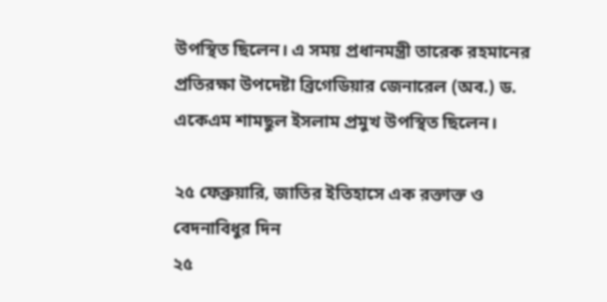উপস্থিত ছিলেন। এ সময় প্রধানমন্ত্রী তারেক রহমানের প্রতিরক্ষা উপদেষ্টা ব্রিগেডিয়ার জেনারেল (অব.) ড. একেএম শামছুল ইসলাম প্রমুখ উপস্থিত ছিলেন।

২৫ ফেব্রুয়ারি, জাতির ইতিহাসে এক রক্তাক্ত ও বেদনাবিধুর দিন
২৫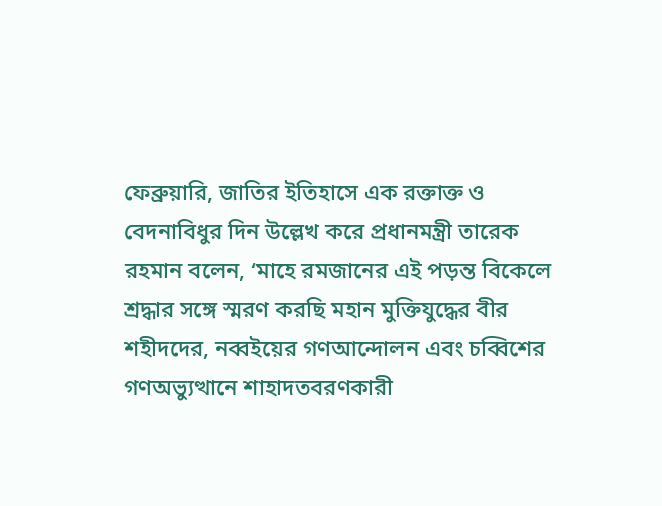ফেব্রুয়ারি, জাতির ইতিহাসে এক রক্তাক্ত ও বেদনাবিধুর দিন উল্লেখ করে প্রধানমন্ত্রী তারেক রহমান বলেন, ‘মাহে রমজানের এই পড়ন্ত বিকেলে শ্রদ্ধার সঙ্গে স্মরণ করছি মহান মুক্তিযুদ্ধের বীর শহীদদের, নব্বইয়ের গণআন্দোলন এবং চব্বিশের গণঅভ্যুত্থানে শাহাদতবরণকারী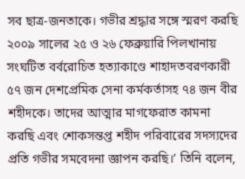সব ছাত্র-জনতাকে। গভীর শ্রদ্ধার সঙ্গে স্মরণ করছি ২০০৯ সালের ২৫ ও ২৬ ফেব্রুয়ারি পিলখানায় সংঘটিত বর্বরোচিত হত্যাকাণ্ডে শাহাদতবরণকারী ৫৭ জন দেশপ্রেমিক সেনা কর্মকর্তাসহ ৭৪ জন বীর শহীদকে। তাদের আত্মার মাগফেরাত কামনা করছি এবং শোকসন্তপ্ত শহীদ পরিবারের সদস্যদের প্রতি গভীর সমবেদনা জ্ঞাপন করছি।’ তিনি বলেন,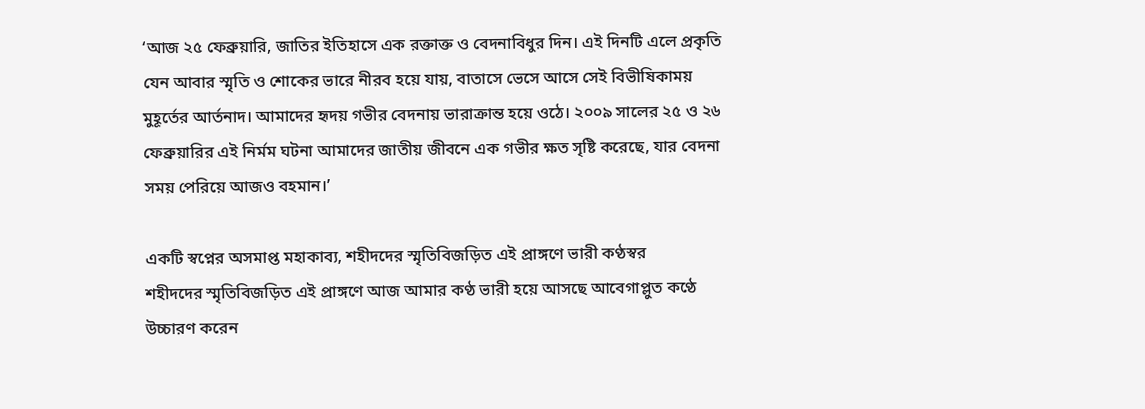‘আজ ২৫ ফেব্রুয়ারি, জাতির ইতিহাসে এক রক্তাক্ত ও বেদনাবিধুর দিন। এই দিনটি এলে প্রকৃতি যেন আবার স্মৃতি ও শোকের ভারে নীরব হয়ে যায়, বাতাসে ভেসে আসে সেই বিভীষিকাময় মুহূর্তের আর্তনাদ। আমাদের হৃদয় গভীর বেদনায় ভারাক্রান্ত হয়ে ওঠে। ২০০৯ সালের ২৫ ও ২৬ ফেব্রুয়ারির এই নির্মম ঘটনা আমাদের জাতীয় জীবনে এক গভীর ক্ষত সৃষ্টি করেছে, যার বেদনা সময় পেরিয়ে আজও বহমান।’

একটি স্বপ্নের অসমাপ্ত মহাকাব্য, শহীদদের স্মৃতিবিজড়িত এই প্রাঙ্গণে ভারী কণ্ঠস্বর
শহীদদের স্মৃতিবিজড়িত এই প্রাঙ্গণে আজ আমার কণ্ঠ ভারী হয়ে আসছে আবেগাপ্লুত কণ্ঠে উচ্চারণ করেন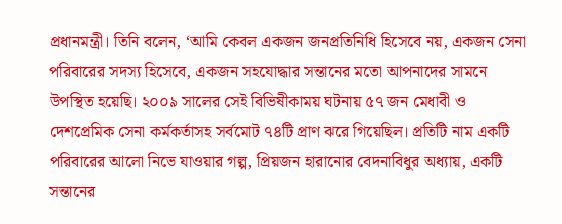প্রধানমন্ত্রী। তিনি বলেন, ‘আমি কেবল একজন জনপ্রতিনিধি হিসেবে নয়, একজন সেনা পরিবারের সদস্য হিসেবে, একজন সহযোদ্ধার সন্তানের মতো আপনাদের সামনে উপস্থিত হয়েছি। ২০০৯ সালের সেই বিভিষীকাময় ঘটনায় ৫৭ জন মেধাবী ও দেশপ্রেমিক সেনা কর্মকর্তাসহ সর্বমোট ৭৪টি প্রাণ ঝরে গিয়েছিল। প্রতিটি নাম একটি পরিবারের আলো নিভে যাওয়ার গল্প, প্রিয়জন হারানোর বেদনাবিধুর অধ্যায়, একটি সন্তানের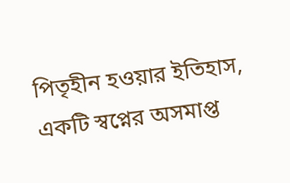পিতৃহীন হওয়ার ইতিহাস, একটি স্বপ্নের অসমাপ্ত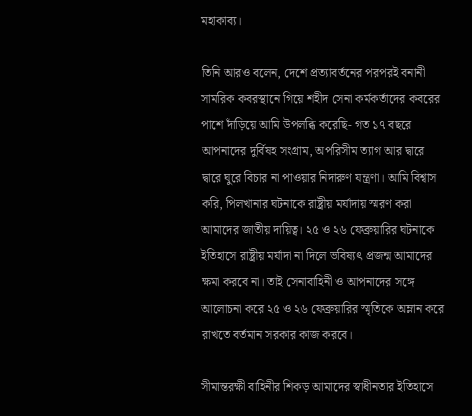মহাকাব্য।

তিনি আরও বলেন, দেশে প্রত্যাবর্তনের পরপরই বনানী সামরিক কবরস্থানে গিয়ে শহীদ সেনা কর্মকর্তাদের কবরের পাশে দাঁড়িয়ে আমি উপলব্ধি করেছি- গত ১৭ বছরে আপনাদের দুর্বিষহ সংগ্রাম, অপরিসীম ত্যাগ আর দ্বারে দ্বারে ঘুরে বিচার না পাওয়ার নিদারুণ যন্ত্রণা। আমি বিশ্বাস করি, পিলখানার ঘটনাকে রাষ্ট্রীয় মর্যাদায় স্মরণ করা আমাদের জাতীয় দায়িত্ব। ২৫ ও ২৬ ফেব্রুয়ারির ঘটনাকে ইতিহাসে রাষ্ট্রীয় মর্যাদা না দিলে ভবিষ্যৎ প্রজন্ম আমাদের ক্ষমা করবে না। তাই সেনাবাহিনী ও আপনাদের সঙ্গে আলোচনা করে ২৫ ও ২৬ ফেব্রুয়ারির স্মৃতিকে অম্লান করে রাখতে বর্তমান সরকার কাজ করবে।

সীমান্তরক্ষী বাহিনীর শিকড় আমাদের স্বাধীনতার ইতিহাসে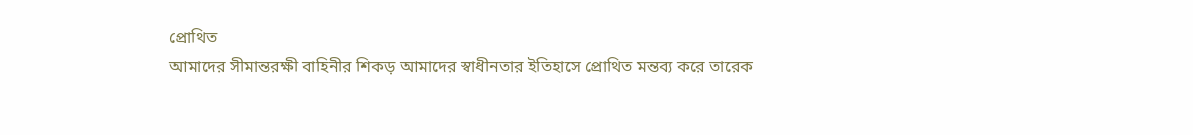প্রোথিত
আমাদের সীমান্তরক্ষী বাহিনীর শিকড় আমাদের স্বাধীনতার ইতিহাসে প্রোথিত মন্তব্য করে তারেক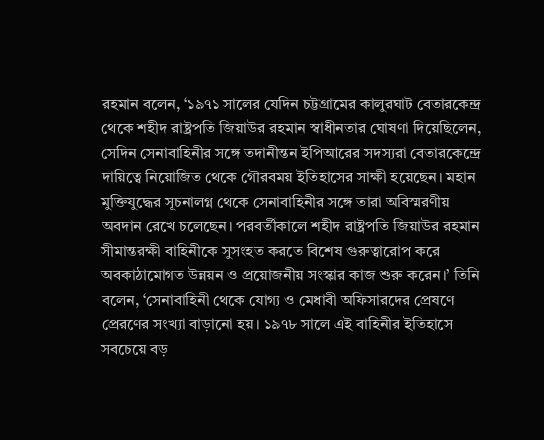রহমান বলেন, ‘১৯৭১ সালের যেদিন চট্টগ্রামের কালুরঘাট বেতারকেন্দ্র থেকে শহীদ রাষ্ট্রপতি জিয়াউর রহমান স্বাধীনতার ঘোষণা দিয়েছিলেন, সেদিন সেনাবাহিনীর সঙ্গে তদানীন্তন ইপিআরের সদস্যরা বেতারকেন্দ্রে দায়িত্বে নিয়োজিত থেকে গৌরবময় ইতিহাসের সাক্ষী হয়েছেন। মহান মুক্তিযুদ্ধের সূচনালগ্ন থেকে সেনাবাহিনীর সঙ্গে তারা অবিস্মরণীয় অবদান রেখে চলেছেন। পরবর্তীকালে শহীদ রাষ্ট্রপতি জিয়াউর রহমান সীমান্তরক্ষী বাহিনীকে সুসংহত করতে বিশেষ গুরুত্বারোপ করে অবকাঠামোগত উন্নয়ন ও প্রয়োজনীয় সংস্কার কাজ শুরু করেন।’ তিনি বলেন, ‘সেনাবাহিনী থেকে যোগ্য ও মেধাবী অফিসারদের প্রেষণে প্রেরণের সংখ্যা বাড়ানো হয়। ১৯৭৮ সালে এই বাহিনীর ইতিহাসে সবচেয়ে বড়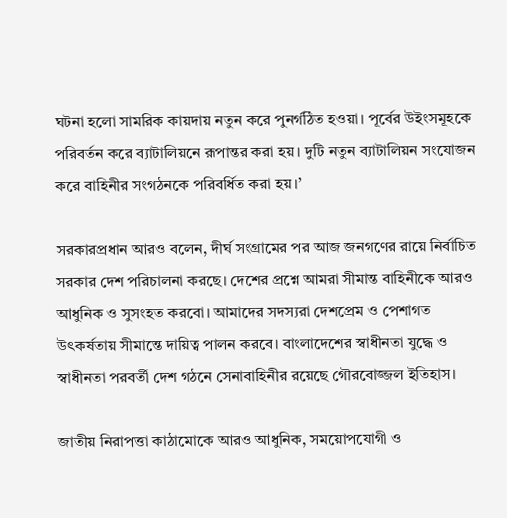ঘটনা হলো সামরিক কায়দায় নতুন করে পুনর্গঠিত হওয়া। পূর্বের উইংসমূহকে পরিবর্তন করে ব্যাটালিয়নে রূপান্তর করা হয়। দুটি নতুন ব্যাটালিয়ন সংযোজন করে বাহিনীর সংগঠনকে পরিবর্ধিত করা হয়।’

সরকারপ্রধান আরও বলেন, দীর্ঘ সংগ্রামের পর আজ জনগণের রায়ে নির্বাচিত সরকার দেশ পরিচালনা করছে। দেশের প্রশ্নে আমরা সীমান্ত বাহিনীকে আরও আধুনিক ও সুসংহত করবো। আমাদের সদস্যরা দেশপ্রেম ও পেশাগত উৎকর্ষতায় সীমান্তে দায়িত্ব পালন করবে। বাংলাদেশের স্বাধীনতা যুদ্ধে ও স্বাধীনতা পরবর্তী দেশ গঠনে সেনাবাহিনীর রয়েছে গৌরবোজ্জল ইতিহাস।

জাতীয় নিরাপত্তা কাঠামোকে আরও আধুনিক, সময়োপযোগী ও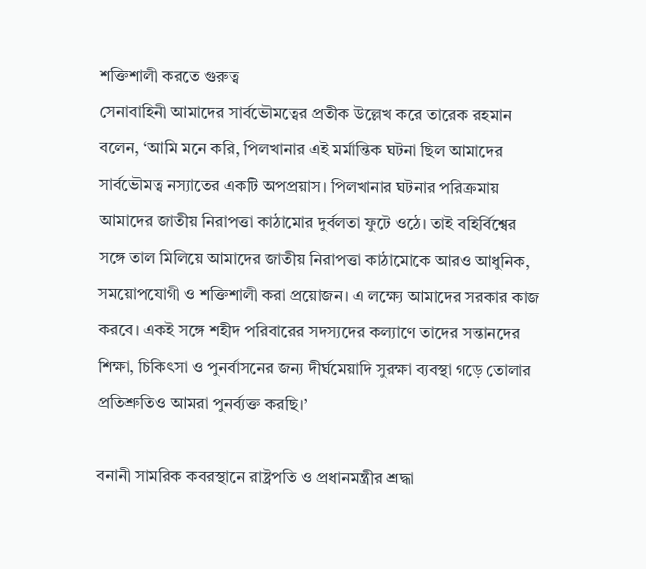শক্তিশালী করতে গুরুত্ব
সেনাবাহিনী আমাদের সার্বভৌমত্বের প্রতীক উল্লেখ করে তারেক রহমান বলেন, ‘আমি মনে করি, পিলখানার এই মর্মান্তিক ঘটনা ছিল আমাদের সার্বভৌমত্ব নস্যাতের একটি অপপ্রয়াস। পিলখানার ঘটনার পরিক্রমায় আমাদের জাতীয় নিরাপত্তা কাঠামোর দুর্বলতা ফুটে ওঠে। তাই বহির্বিশ্বের সঙ্গে তাল মিলিয়ে আমাদের জাতীয় নিরাপত্তা কাঠামোকে আরও আধুনিক, সময়োপযোগী ও শক্তিশালী করা প্রয়োজন। এ লক্ষ্যে আমাদের সরকার কাজ করবে। একই সঙ্গে শহীদ পরিবারের সদস্যদের কল্যাণে তাদের সন্তানদের শিক্ষা, চিকিৎসা ও পুনর্বাসনের জন্য দীর্ঘমেয়াদি সুরক্ষা ব্যবস্থা গড়ে তোলার প্রতিশ্রুতিও আমরা পুনর্ব্যক্ত করছি।’

বনানী সামরিক কবরস্থানে রাষ্ট্রপতি ও প্রধানমন্ত্রীর শ্রদ্ধা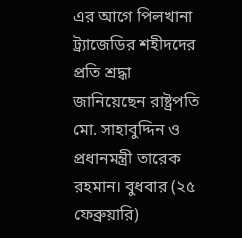এর আগে পিলখানা ট্র্যাজেডির শহীদদের প্রতি শ্রদ্ধা জানিয়েছেন রাষ্ট্রপতি মো. সাহাবুদ্দিন ও প্রধানমন্ত্রী তারেক রহমান। বুধবার (২৫ ফেব্রুয়ারি)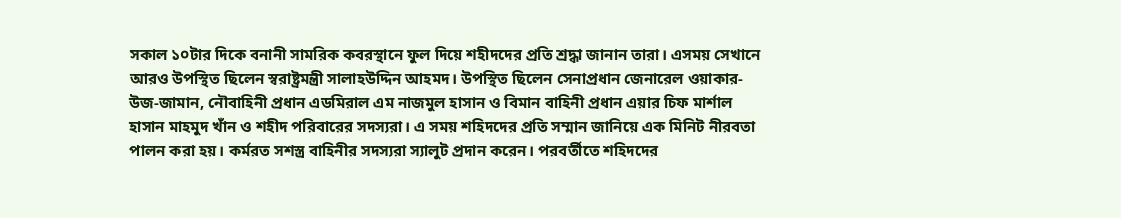সকাল ১০টার দিকে বনানী সামরিক কবরস্থানে ফুল দিয়ে শহীদদের প্রতি শ্রদ্ধা জানান তারা। এসময় সেখানে আরও উপস্থিত ছিলেন স্বরাষ্ট্রমন্ত্রী সালাহউদ্দিন আহমদ। উপস্থিত ছিলেন সেনাপ্রধান জেনারেল ওয়াকার-উজ-জামান, নৌবাহিনী প্রধান এডমিরাল এম নাজমুল হাসান ও বিমান বাহিনী প্রধান এয়ার চিফ মার্শাল হাসান মাহমুদ খাঁন ও শহীদ পরিবারের সদস্যরা। এ সময় শহিদদের প্রতি সম্মান জানিয়ে এক মিনিট নীরবতা পালন করা হয়। কর্মরত সশস্ত্র বাহিনীর সদস্যরা স্যালুট প্রদান করেন। পরবর্তীতে শহিদদের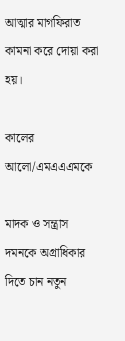আত্মার মাগফিরাত কামনা করে দোয়া করা হয়।

কালের আলো/এমএএএমকে

মাদক ও সন্ত্রাস দমনকে অগ্রাধিকার দিতে চান নতুন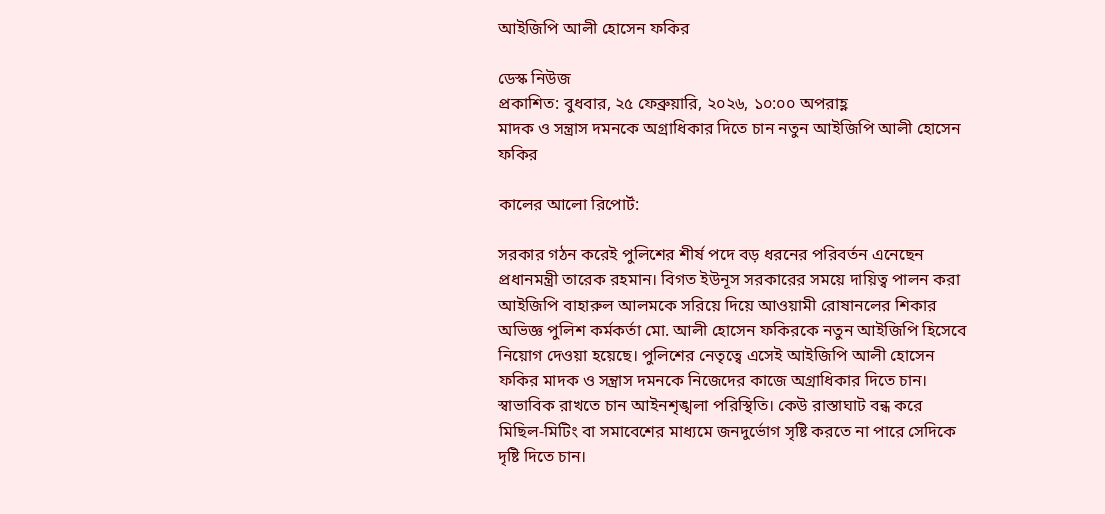আইজিপি আলী হোসেন ফকির

ডেস্ক নিউজ
প্রকাশিত: বুধবার, ২৫ ফেব্রুয়ারি, ২০২৬, ১০:০০ অপরাহ্ণ
মাদক ও সন্ত্রাস দমনকে অগ্রাধিকার দিতে চান নতুন আইজিপি আলী হোসেন ফকির

কালের আলো রিপোর্ট:

সরকার গঠন করেই পুলিশের শীর্ষ পদে বড় ধরনের পরিবর্তন এনেছেন প্রধানমন্ত্রী তারেক রহমান। বিগত ইউনূস সরকারের সময়ে দায়িত্ব পালন করা আইজিপি বাহারুল আলমকে সরিয়ে দিয়ে আওয়ামী রোষানলের শিকার অভিজ্ঞ পুলিশ কর্মকর্তা মো. আলী হোসেন ফকিরকে নতুন আইজিপি হিসেবে নিয়োগ দেওয়া হয়েছে। পুলিশের নেতৃত্বে এসেই আইজিপি আলী হোসেন ফকির মাদক ও সন্ত্রাস দমনকে নিজেদের কাজে অগ্রাধিকার দিতে চান। স্বাভাবিক রাখতে চান আইনশৃঙ্খলা পরিস্থিতি। কেউ রাস্তাঘাট বন্ধ করে মিছিল-মিটিং বা সমাবেশের মাধ্যমে জনদুর্ভোগ সৃষ্টি করতে না পারে সেদিকে দৃষ্টি দিতে চান।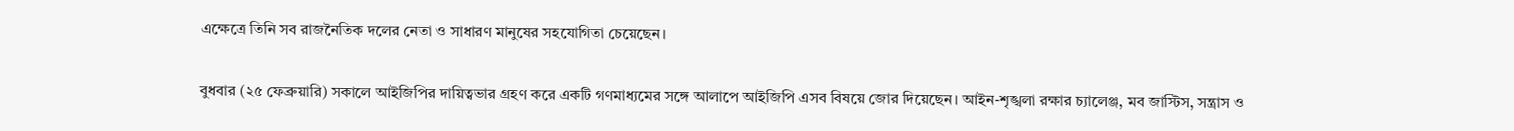এক্ষেত্রে তিনি সব রাজনৈতিক দলের নেতা ও সাধারণ মানুষের সহযোগিতা চেয়েছেন।

বুধবার (২৫ ফেব্রুয়ারি) সকালে আইজিপির দায়িত্বভার গ্রহণ করে একটি গণমাধ্যমের সঙ্গে আলাপে আইজিপি এসব বিষয়ে জোর দিয়েছেন। আইন-শৃঙ্খলা রক্ষার চ্যালেঞ্জ, মব জাস্টিস, সন্ত্রাস ও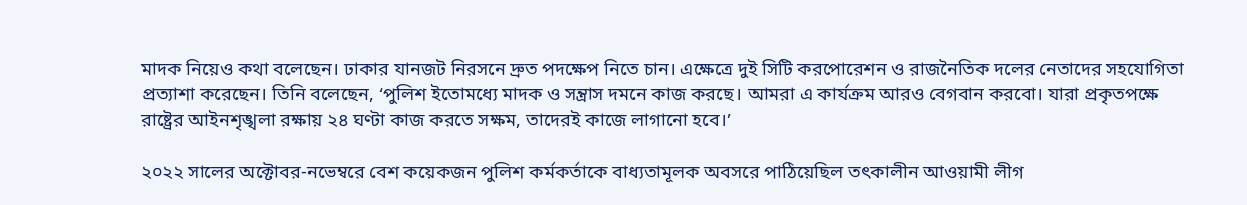মাদক নিয়েও কথা বলেছেন। ঢাকার যানজট নিরসনে দ্রুত পদক্ষেপ নিতে চান। এক্ষেত্রে দুই সিটি করপোরেশন ও রাজনৈতিক দলের নেতাদের সহযোগিতা প্রত্যাশা করেছেন। তিনি বলেছেন, ‘পুলিশ ইতোমধ্যে মাদক ও সন্ত্রাস দমনে কাজ করছে। আমরা এ কার্যক্রম আরও বেগবান করবো। যারা প্রকৃতপক্ষে রাষ্ট্রের আইনশৃঙ্খলা রক্ষায় ২৪ ঘণ্টা কাজ করতে সক্ষম, তাদেরই কাজে লাগানো হবে।’

২০২২ সালের অক্টোবর-নভেম্বরে বেশ কয়েকজন পুলিশ কর্মকর্তাকে বাধ্যতামূলক অবসরে পাঠিয়েছিল তৎকালীন আওয়ামী লীগ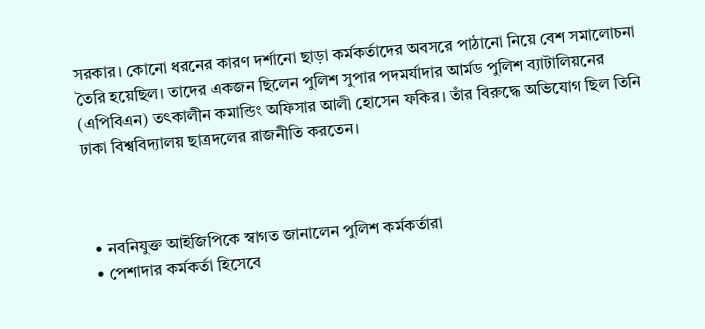সরকার। কোনো ধরনের কারণ দর্শানো ছাড়া কর্মকর্তাদের অবসরে পাঠানো নিয়ে বেশ সমালোচনা তৈরি হয়েছিল। তাদের একজন ছিলেন পুলিশ সুপার পদমর্যাদার আর্মড পুলিশ ব্যাটালিয়নের (এপিবিএন) তৎকালীন কমান্ডিং অফিসার আলী হোসেন ফকির। তাঁর বিরুদ্ধে অভিযোগ ছিল তিনি ঢাকা বিশ্ববিদ্যালয় ছাত্রদলের রাজনীতি করতেন।



  • নবনিযুক্ত আইজিপিকে স্বাগত জানালেন পুলিশ কর্মকর্তারা
  • পেশাদার কর্মকর্তা হিসেবে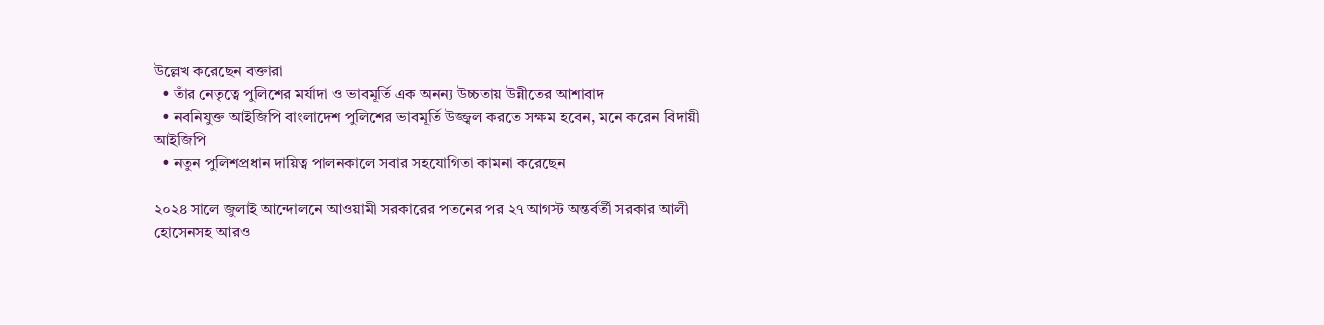উল্লেখ করেছেন বক্তারা
  • তাঁর নেতৃত্বে পুলিশের মর্যাদা ও ভাবমূর্তি এক অনন্য উচ্চতায় উন্নীতের আশাবাদ
  • নবনিযুক্ত আইজিপি বাংলাদেশ পুলিশের ভাবমূর্তি উজ্জ্বল করতে সক্ষম হবেন, মনে করেন বিদায়ী আইজিপি
  • নতুন পুলিশপ্রধান দায়িত্ব পালনকালে সবার সহযোগিতা কামনা করেছেন

২০২৪ সালে জুলাই আন্দোলনে আওয়ামী সরকারের পতনের পর ২৭ আগস্ট অন্তর্বর্তী সরকার আলী হোসেনসহ আরও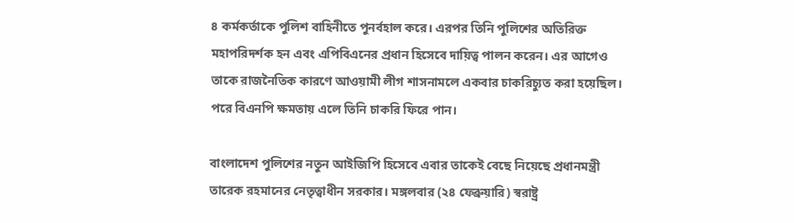৪ কর্মকর্তাকে পুলিশ বাহিনীতে পুনর্বহাল করে। এরপর তিনি পুলিশের অতিরিক্ত মহাপরিদর্শক হন এবং এপিবিএনের প্রধান হিসেবে দায়িত্ব পালন করেন। এর আগেও তাকে রাজনৈতিক কারণে আওয়ামী লীগ শাসনামলে একবার চাকরিচ্যুত করা হয়েছিল। পরে বিএনপি ক্ষমতায় এলে তিনি চাকরি ফিরে পান।

বাংলাদেশ পুলিশের নতুন আইজিপি হিসেবে এবার তাকেই বেছে নিয়েছে প্রধানমন্ত্রী তারেক রহমানের নেতৃত্বাধীন সরকার। মঙ্গলবার (২৪ ফেব্রুয়ারি) স্বরাষ্ট্র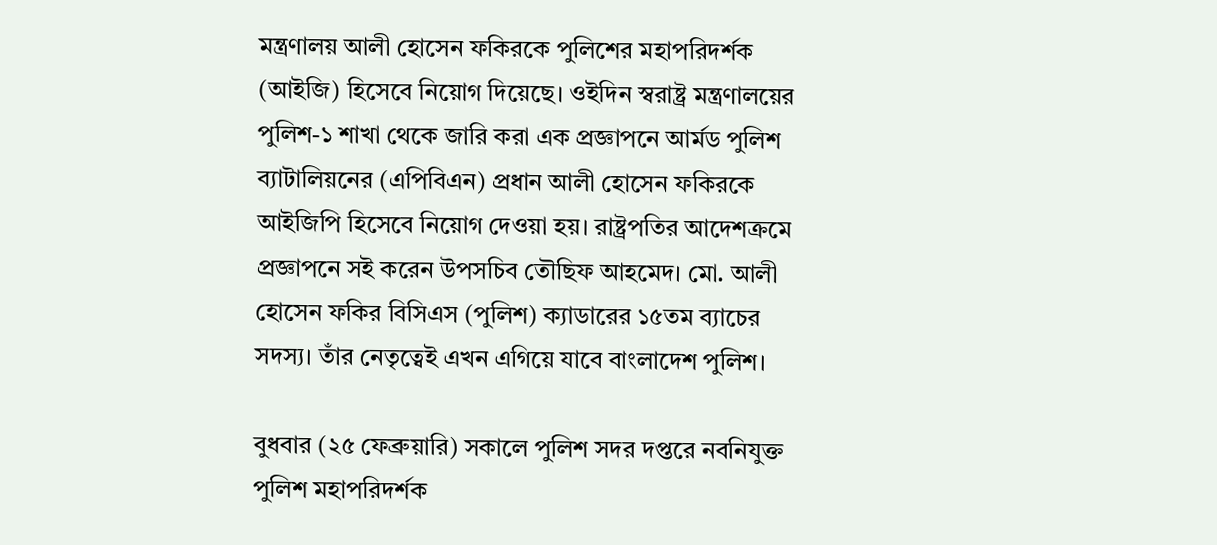মন্ত্রণালয় আলী হোসেন ফকিরকে পুলিশের মহাপরিদর্শক (আইজি) হিসেবে নিয়োগ দিয়েছে। ওইদিন স্বরাষ্ট্র মন্ত্রণালয়ের পুলিশ-১ শাখা থেকে জারি করা এক প্রজ্ঞাপনে আর্মড পুলিশ ব্যাটালিয়নের (এপিবিএন) প্রধান আলী হোসেন ফকিরকে আইজিপি হিসেবে নিয়োগ দেওয়া হয়। রাষ্ট্রপতির আদেশক্রমে প্রজ্ঞাপনে সই করেন উপসচিব তৌছিফ আহমেদ। মো. আলী হোসেন ফকির বিসিএস (পুলিশ) ক্যাডারের ১৫তম ব্যাচের সদস্য। তাঁর নেতৃত্বেই এখন এগিয়ে যাবে বাংলাদেশ পুলিশ।

বুধবার (২৫ ফেব্রুয়ারি) সকালে পুলিশ সদর দপ্তরে নবনিযুক্ত পুলিশ মহাপরিদর্শক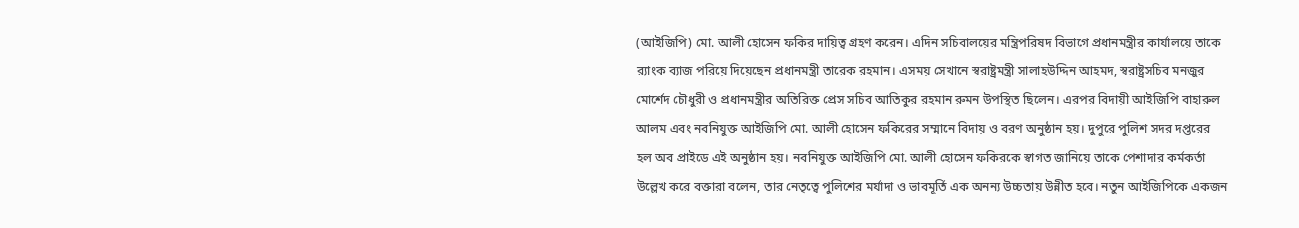(আইজিপি) মো. আলী হোসেন ফকির দায়িত্ব গ্রহণ করেন। এদিন সচিবালয়ের মন্ত্রিপরিষদ বিভাগে প্রধানমন্ত্রীর কার্যালয়ে তাকে র‌্যাংক ব্যাজ পরিয়ে দিয়েছেন প্রধানমন্ত্রী তারেক রহমান। এসময় সেখানে স্বরাষ্ট্রমন্ত্রী সালাহউদ্দিন আহমদ, স্বরাষ্ট্রসচিব মনজুর মোর্শেদ চৌধুরী ও প্রধানমন্ত্রীর অতিরিক্ত প্রেস সচিব আতিকুর রহমান রুমন উপস্থিত ছিলেন। এরপর বিদায়ী আইজিপি বাহারুল আলম এবং নবনিযুক্ত আইজিপি মো. আলী হোসেন ফকিরের সম্মানে বিদায় ও বরণ অনুষ্ঠান হয়। দুপুরে পুলিশ সদর দপ্তরের হল অব প্রাইডে এই অনুষ্ঠান হয়। নবনিযুক্ত আইজিপি মো. আলী হোসেন ফকিরকে স্বাগত জানিয়ে তাকে পেশাদার কর্মকর্তা উল্লেখ করে বক্তারা বলেন, তার নেতৃত্বে পুলিশের মর্যাদা ও ভাবমূর্তি এক অনন্য উচ্চতায় উন্নীত হবে। নতুন আইজিপিকে একজন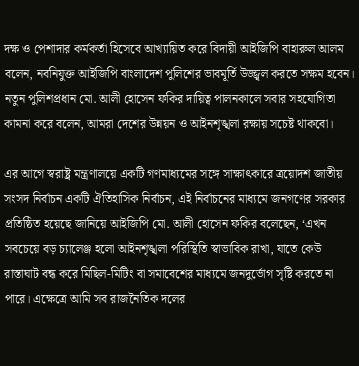দক্ষ ও পেশাদার কর্মকর্তা হিসেবে আখ্যায়িত করে বিদায়ী আইজিপি বাহারুল আলম বলেন, নবনিযুক্ত আইজিপি বাংলাদেশ পুলিশের ভাবমূর্তি উজ্জ্বল করতে সক্ষম হবেন। নতুন পুলিশপ্রধান মো. আলী হোসেন ফকির দায়িত্ব পালনকালে সবার সহযোগিতা কামনা করে বলেন, আমরা দেশের উন্নয়ন ও আইনশৃঙ্খলা রক্ষায় সচেষ্ট থাকবো।

এর আগে স্বরাষ্ট্র মন্ত্রণালয়ে একটি গণমাধ্যমের সঙ্গে সাক্ষাৎকারে ত্রয়োদশ জাতীয় সংসদ নির্বাচন একটি ঐতিহাসিক নির্বাচন, এই নির্বাচনের মাধ্যমে জনগণের সরকার প্রতিষ্ঠিত হয়েছে জানিয়ে আইজিপি মো. আলী হোসেন ফকির বলেছেন, ‘এখন সবচেয়ে বড় চ্যালেঞ্জ হলো আইনশৃঙ্খলা পরিস্থিতি স্বাভাবিক রাখা, যাতে কেউ রাস্তাঘাট বন্ধ করে মিছিল-মিটিং বা সমাবেশের মাধ্যমে জনদুর্ভোগ সৃষ্টি করতে না পারে। এক্ষেত্রে আমি সব রাজনৈতিক দলের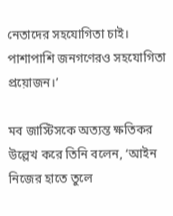নেতাদের সহযোগিতা চাই। পাশাপাশি জনগণেরও সহযোগিতা প্রয়োজন।’

মব জাস্টিসকে অত্যন্ত ক্ষতিকর উল্লেখ করে তিনি বলেন, ‘আইন নিজের হাতে তুলে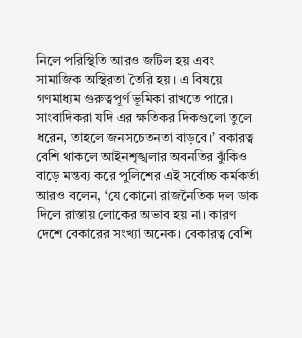নিলে পরিস্থিতি আরও জটিল হয় এবং সামাজিক অস্থিরতা তৈরি হয়। এ বিষয়ে গণমাধ্যম গুরুত্বপূর্ণ ভূমিকা রাখতে পারে। সাংবাদিকরা যদি এর ক্ষতিকর দিকগুলো তুলে ধরেন, তাহলে জনসচেতনতা বাড়বে।’ বকারত্ব বেশি থাকলে আইনশৃঙ্খলার অবনতির ঝুঁকিও বাড়ে মন্তব্য করে পুলিশের এই সর্বোচ্চ কর্মকর্তা আরও বলেন, ‘যে কোনো রাজনৈতিক দল ডাক দিলে রাস্তায় লোকের অভাব হয় না। কারণ দেশে বেকারের সংখ্যা অনেক। বেকারত্ব বেশি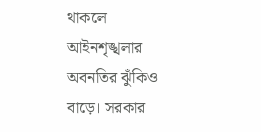থাকলে আইনশৃঙ্খলার অবনতির ঝুঁকিও বাড়ে। সরকার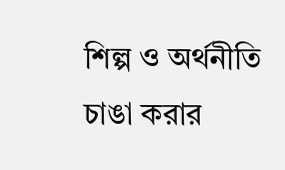শিল্প ও অর্থনীতি চাঙা করার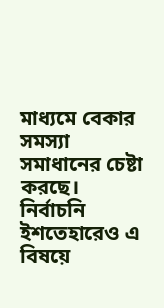মাধ্যমে বেকার সমস্যা সমাধানের চেষ্টা করছে। নির্বাচনি ইশতেহারেও এ বিষয়ে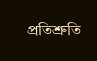প্রতিশ্রুতি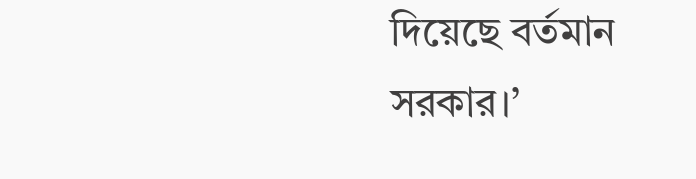দিয়েছে বর্তমান সরকার।’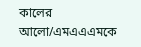কালের আলো/এমএএএমকে